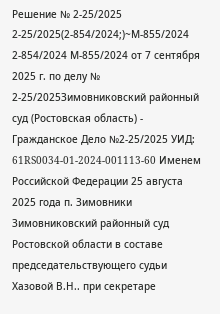Решение № 2-25/2025 2-25/2025(2-854/2024;)~М-855/2024 2-854/2024 М-855/2024 от 7 сентября 2025 г. по делу № 2-25/2025Зимовниковский районный суд (Ростовская область) - Гражданское Дело №2-25/2025 УИД: 61RS0034-01-2024-001113-60 Именем Российской Федерации 25 августа 2025 года п. Зимовники Зимовниковский районный суд Ростовской области в составе председательствующего судьи Хазовой В.Н.. при секретаре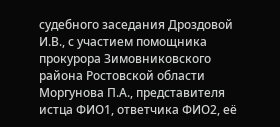судебного заседания Дроздовой И.В., с участием помощника прокурора Зимовниковского района Ростовской области Моргунова П.А., представителя истца ФИО1, ответчика ФИО2, её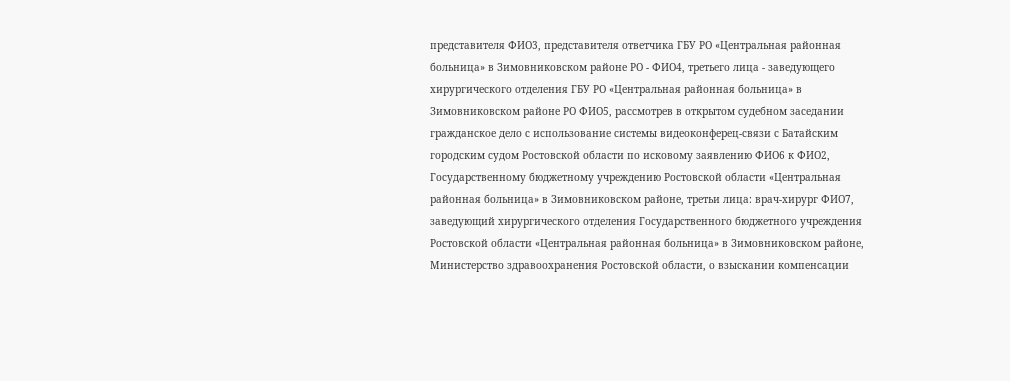представителя ФИО3, представителя ответчика ГБУ РО «Центральная районная больница» в Зимовниковском районе РО - ФИО4, третьего лица - заведующего хирургического отделения ГБУ РО «Центральная районная больница» в Зимовниковском районе РО ФИО5, рассмотрев в открытом судебном заседании гражданское дело с использование системы видеоконферец-связи с Батайским городским судом Ростовской области по исковому заявлению ФИО6 к ФИО2, Государственному бюджетному учреждению Ростовской области «Центральная районная больница» в Зимовниковском районе, третьи лица: врач-хирург ФИО7, заведующий хирургического отделения Государственного бюджетного учреждения Ростовской области «Центральная районная больница» в Зимовниковском районе, Министерство здравоохранения Ростовской области, о взыскании компенсации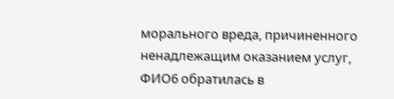морального вреда, причиненного ненадлежащим оказанием услуг, ФИО6 обратилась в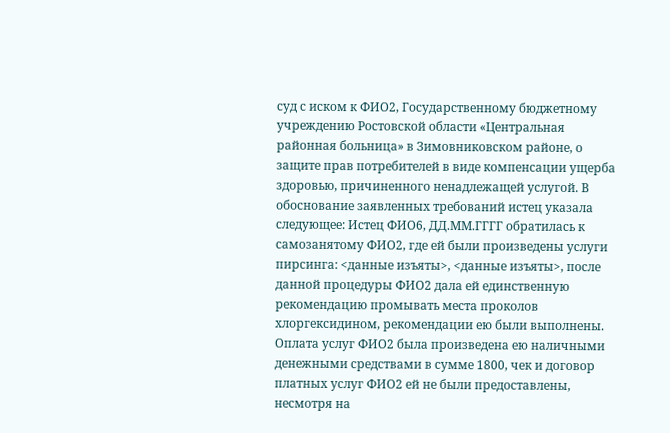суд с иском к ФИО2, Государственному бюджетному учреждению Ростовской области «Центральная районная больница» в Зимовниковском районе, о защите прав потребителей в виде компенсации ущерба здоровью, причиненного ненадлежащей услугой. В обоснование заявленных требований истец указала следующее: Истец ФИО6, ДД.ММ.ГГГГ обратилась к самозанятому ФИО2, где ей были произведены услуги пирсинга: <данные изъяты>, <данные изъяты>, после данной процедуры ФИО2 дала ей единственную рекомендацию промывать места проколов хлоргексидином, рекомендации ею были выполнены. Оплата услуг ФИО2 была произведена ею наличными денежными средствами в сумме 1800, чек и договор платных услуг ФИО2 ей не были предоставлены, несмотря на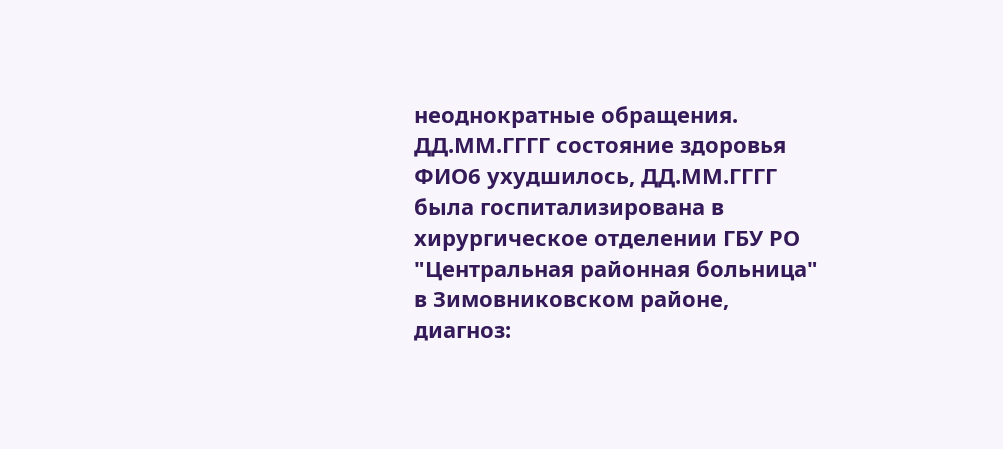неоднократные обращения. ДД.ММ.ГГГГ состояние здоровья ФИО6 ухудшилось, ДД.ММ.ГГГГ была госпитализирована в хирургическое отделении ГБУ РО "Центральная районная больница" в Зимовниковском районе, диагноз: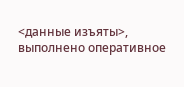<данные изъяты>, выполнено оперативное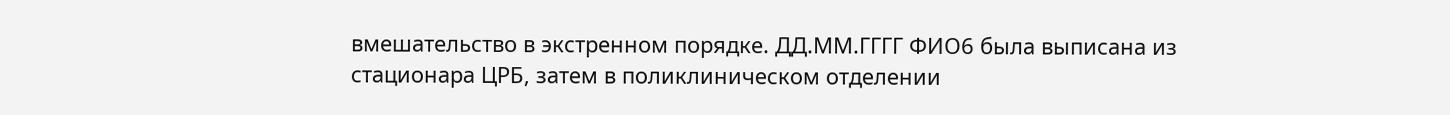вмешательство в экстренном порядке. ДД.ММ.ГГГГ ФИО6 была выписана из стационара ЦРБ, затем в поликлиническом отделении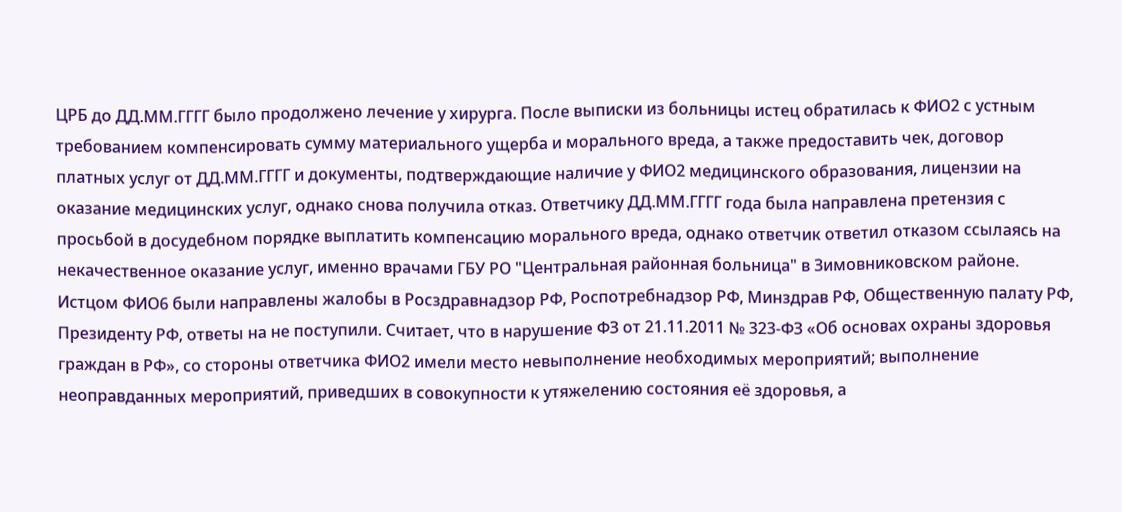ЦРБ до ДД.ММ.ГГГГ было продолжено лечение у хирурга. После выписки из больницы истец обратилась к ФИО2 с устным требованием компенсировать сумму материального ущерба и морального вреда, а также предоставить чек, договор платных услуг от ДД.ММ.ГГГГ и документы, подтверждающие наличие у ФИО2 медицинского образования, лицензии на оказание медицинских услуг, однако снова получила отказ. Ответчику ДД.ММ.ГГГГ года была направлена претензия с просьбой в досудебном порядке выплатить компенсацию морального вреда, однако ответчик ответил отказом ссылаясь на некачественное оказание услуг, именно врачами ГБУ РО "Центральная районная больница" в Зимовниковском районе. Истцом ФИО6 были направлены жалобы в Росздравнадзор РФ, Роспотребнадзор РФ, Минздрав РФ, Общественную палату РФ, Президенту РФ, ответы на не поступили. Считает, что в нарушение ФЗ от 21.11.2011 № 323-ФЗ «Об основах охраны здоровья граждан в РФ», со стороны ответчика ФИО2 имели место невыполнение необходимых мероприятий; выполнение неоправданных мероприятий, приведших в совокупности к утяжелению состояния её здоровья, а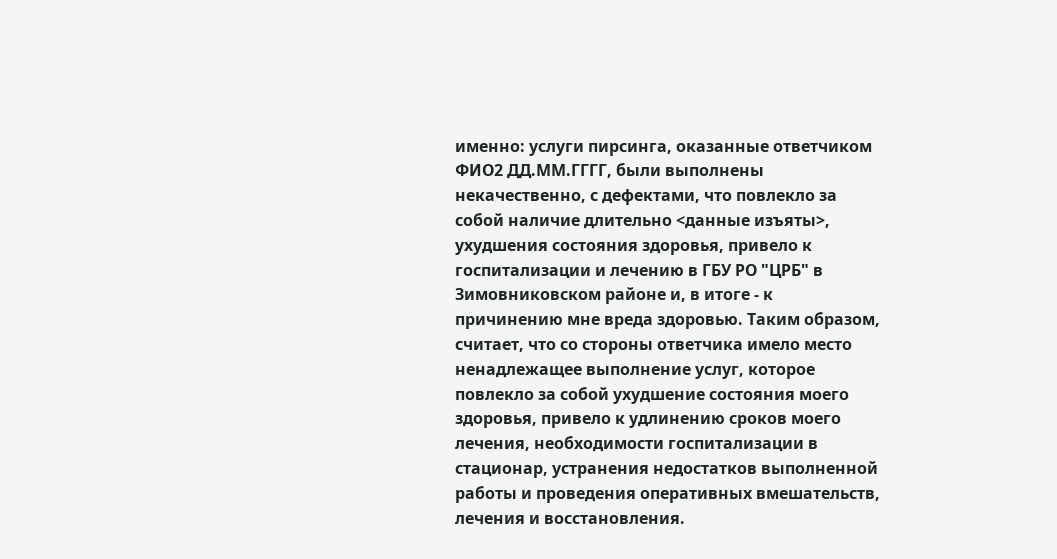именно: услуги пирсинга, оказанные ответчиком ФИО2 ДД.ММ.ГГГГ, были выполнены некачественно, с дефектами, что повлекло за собой наличие длительно <данные изъяты>, ухудшения состояния здоровья, привело к госпитализации и лечению в ГБУ РО "ЦРБ" в Зимовниковском районе и, в итоге - к причинению мне вреда здоровью. Таким образом, считает, что со стороны ответчика имело место ненадлежащее выполнение услуг, которое повлекло за собой ухудшение состояния моего здоровья, привело к удлинению сроков моего лечения, необходимости госпитализации в стационар, устранения недостатков выполненной работы и проведения оперативных вмешательств, лечения и восстановления.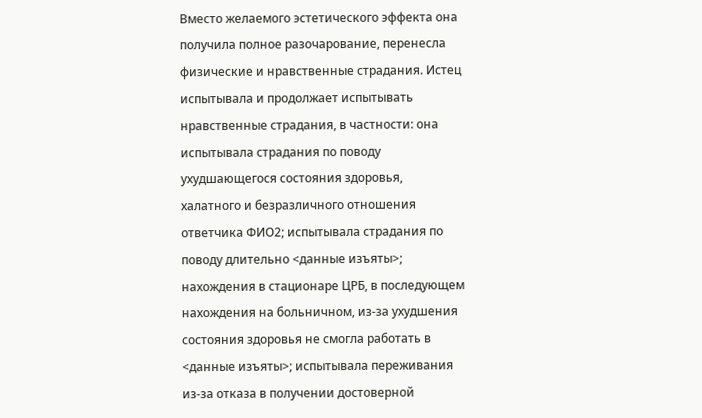Вместо желаемого эстетического эффекта она получила полное разочарование, перенесла физические и нравственные страдания. Истец испытывала и продолжает испытывать нравственные страдания, в частности: она испытывала страдания по поводу ухудшающегося состояния здоровья, халатного и безразличного отношения ответчика ФИО2; испытывала страдания по поводу длительно <данные изъяты>; нахождения в стационаре ЦРБ, в последующем нахождения на больничном, из-за ухудшения состояния здоровья не смогла работать в <данные изъяты>; испытывала переживания из-за отказа в получении достоверной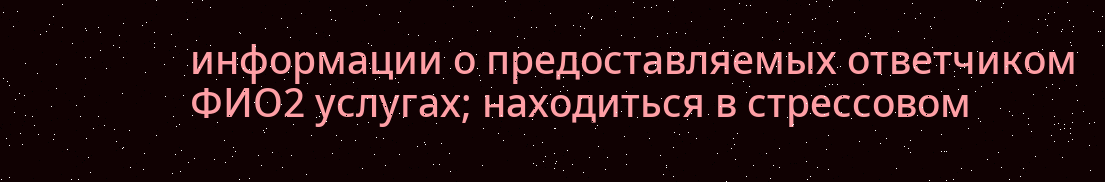информации о предоставляемых ответчиком ФИО2 услугах; находиться в стрессовом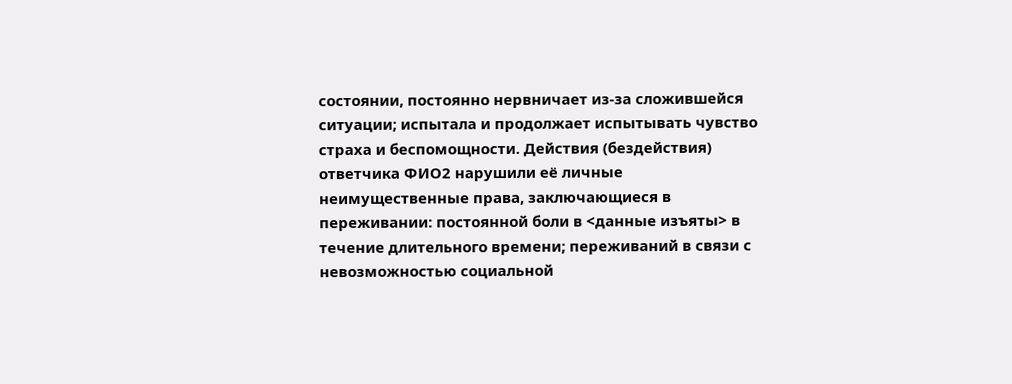состоянии, постоянно нервничает из-за сложившейся ситуации; испытала и продолжает испытывать чувство страха и беспомощности. Действия (бездействия) ответчика ФИО2 нарушили её личные неимущественные права, заключающиеся в переживании: постоянной боли в <данные изъяты> в течение длительного времени; переживаний в связи с невозможностью социальной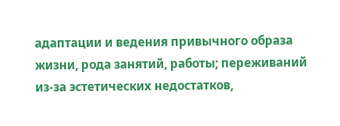адаптации и ведения привычного образа жизни, рода занятий, работы; переживаний из-за эстетических недостатков,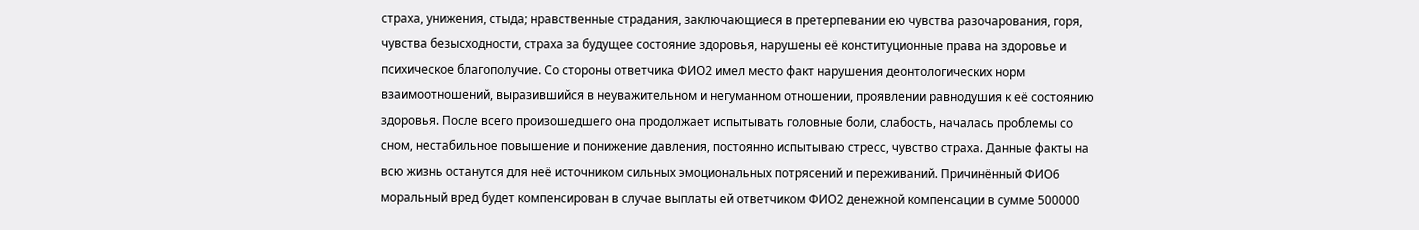страха, унижения, стыда; нравственные страдания, заключающиеся в претерпевании ею чувства разочарования, горя, чувства безысходности, страха за будущее состояние здоровья, нарушены её конституционные права на здоровье и психическое благополучие. Со стороны ответчика ФИО2 имел место факт нарушения деонтологических норм взаимоотношений, выразившийся в неуважительном и негуманном отношении, проявлении равнодушия к её состоянию здоровья. После всего произошедшего она продолжает испытывать головные боли, слабость, началась проблемы со сном, нестабильное повышение и понижение давления, постоянно испытываю стресс, чувство страха. Данные факты на всю жизнь останутся для неё источником сильных эмоциональных потрясений и переживаний. Причинённый ФИО6 моральный вред будет компенсирован в случае выплаты ей ответчиком ФИО2 денежной компенсации в сумме 500000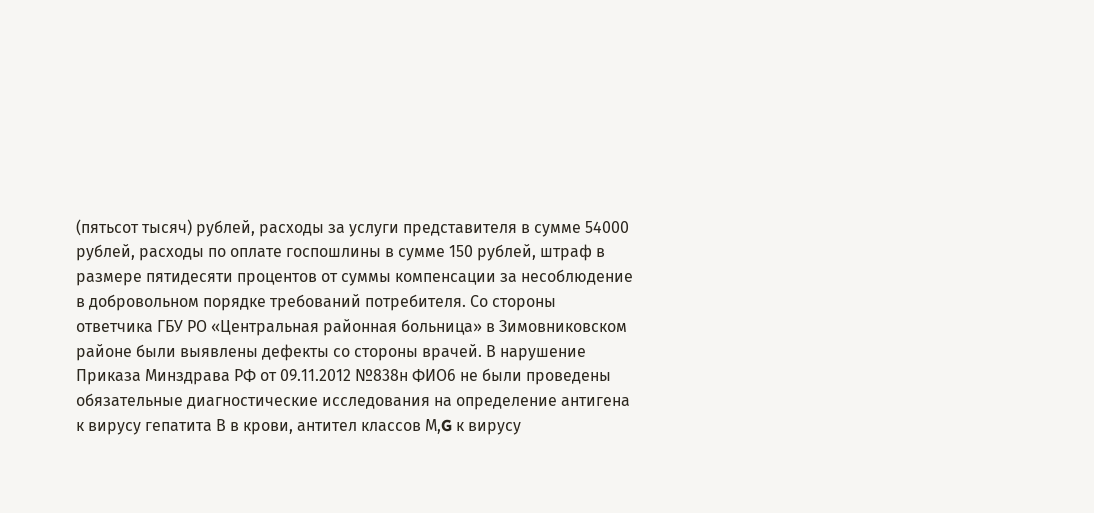(пятьсот тысяч) рублей, расходы за услуги представителя в сумме 54000 рублей, расходы по оплате госпошлины в сумме 150 рублей, штраф в размере пятидесяти процентов от суммы компенсации за несоблюдение в добровольном порядке требований потребителя. Со стороны ответчика ГБУ РО «Центральная районная больница» в Зимовниковском районе были выявлены дефекты со стороны врачей. В нарушение Приказа Минздрава РФ от 09.11.2012 №838н ФИО6 не были проведены обязательные диагностические исследования на определение антигена к вирусу гепатита В в крови, антител классов М,G к вирусу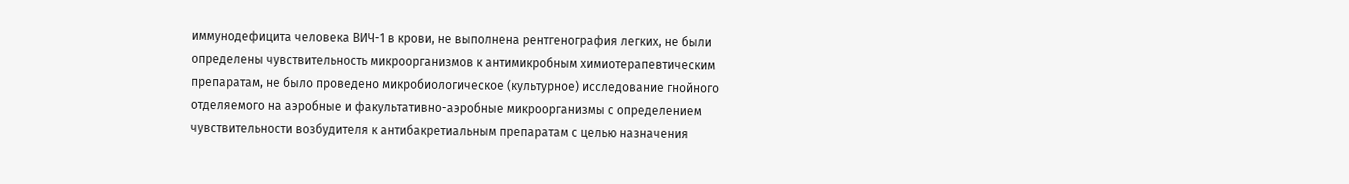иммунодефицита человека ВИЧ-1 в крови, не выполнена рентгенография легких, не были определены чувствительность микроорганизмов к антимикробным химиотерапевтическим препаратам, не было проведено микробиологическое (культурное) исследование гнойного отделяемого на аэробные и факультативно-аэробные микроорганизмы с определением чувствительности возбудителя к антибакретиальным препаратам с целью назначения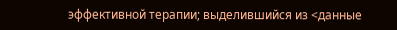эффективной терапии; выделившийся из <данные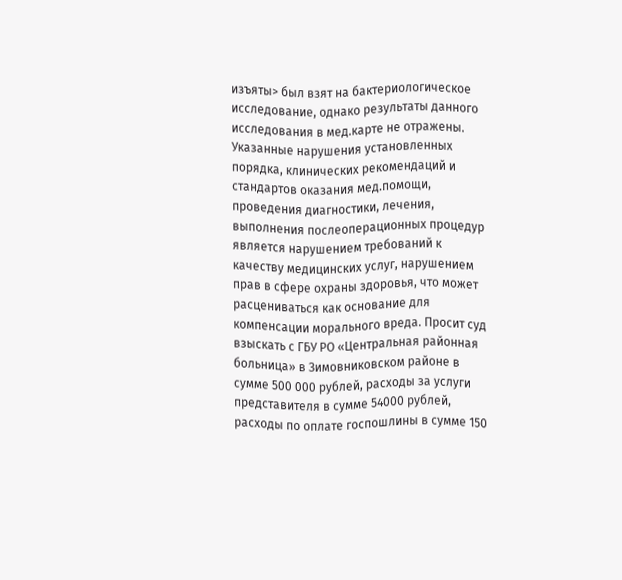изъяты> был взят на бактериологическое исследование, однако результаты данного исследования в мед.карте не отражены. Указанные нарушения установленных порядка, клинических рекомендаций и стандартов оказания мед.помощи, проведения диагностики, лечения, выполнения послеоперационных процедур является нарушением требований к качеству медицинских услуг, нарушением прав в сфере охраны здоровья, что может расцениваться как основание для компенсации морального вреда. Просит суд взыскать с ГБУ РО «Центральная районная больница» в Зимовниковском районе в сумме 500 000 рублей, расходы за услуги представителя в сумме 54000 рублей, расходы по оплате госпошлины в сумме 150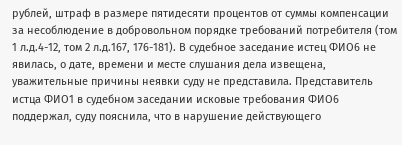рублей, штраф в размере пятидесяти процентов от суммы компенсации за несоблюдение в добровольном порядке требований потребителя (том 1 л.д.4-12, том 2 л.д.167, 176-181). В судебное заседание истец ФИО6 не явилась, о дате, времени и месте слушания дела извещена, уважительные причины неявки суду не представила. Представитель истца ФИО1 в судебном заседании исковые требования ФИО6 поддержал, суду пояснила, что в нарушение действующего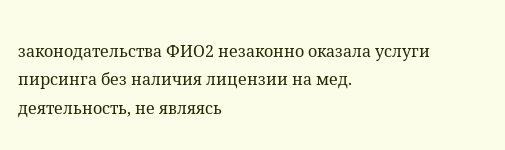законодательства ФИО2 незаконно оказала услуги пирсинга без наличия лицензии на мед. деятельность, не являясь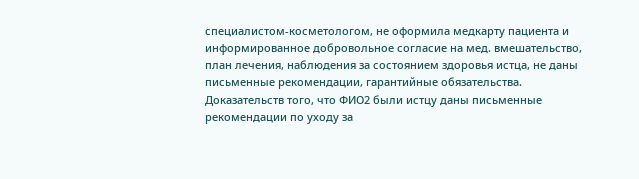специалистом-косметологом, не оформила медкарту пациента и информированное добровольное согласие на мед. вмешательство, план лечения, наблюдения за состоянием здоровья истца, не даны письменные рекомендации, гарантийные обязательства. Доказательств того, что ФИО2 были истцу даны письменные рекомендации по уходу за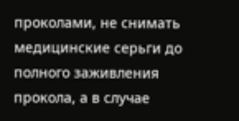проколами, не снимать медицинские серьги до полного заживления прокола, а в случае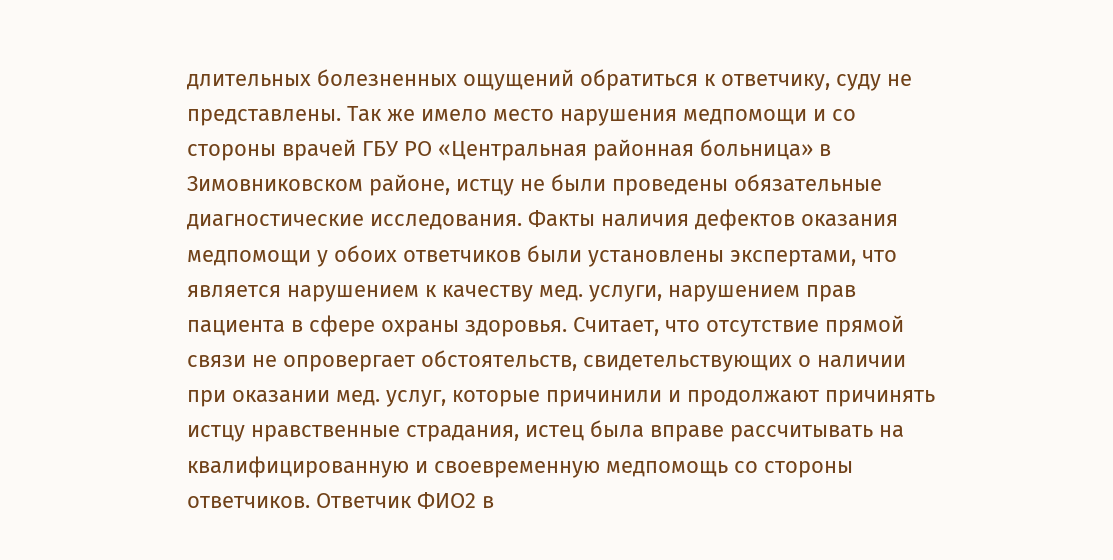длительных болезненных ощущений обратиться к ответчику, суду не представлены. Так же имело место нарушения медпомощи и со стороны врачей ГБУ РО «Центральная районная больница» в Зимовниковском районе, истцу не были проведены обязательные диагностические исследования. Факты наличия дефектов оказания медпомощи у обоих ответчиков были установлены экспертами, что является нарушением к качеству мед. услуги, нарушением прав пациента в сфере охраны здоровья. Считает, что отсутствие прямой связи не опровергает обстоятельств, свидетельствующих о наличии при оказании мед. услуг, которые причинили и продолжают причинять истцу нравственные страдания, истец была вправе рассчитывать на квалифицированную и своевременную медпомощь со стороны ответчиков. Ответчик ФИО2 в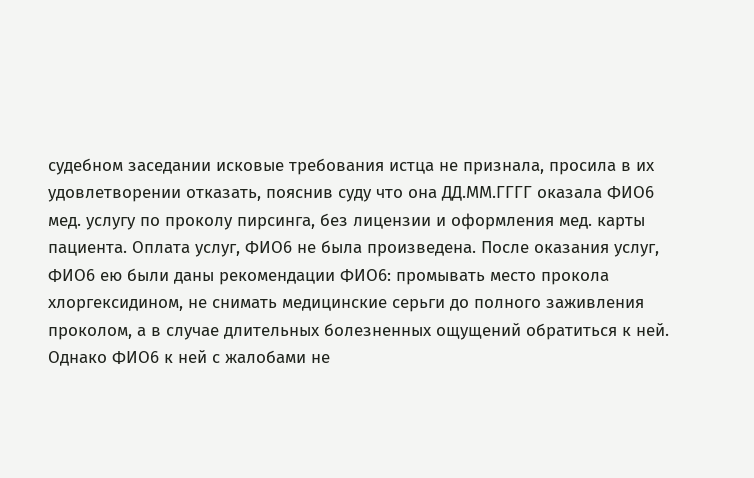судебном заседании исковые требования истца не признала, просила в их удовлетворении отказать, пояснив суду что она ДД.ММ.ГГГГ оказала ФИО6 мед. услугу по проколу пирсинга, без лицензии и оформления мед. карты пациента. Оплата услуг, ФИО6 не была произведена. После оказания услуг, ФИО6 ею были даны рекомендации ФИО6: промывать место прокола хлоргексидином, не снимать медицинские серьги до полного заживления проколом, а в случае длительных болезненных ощущений обратиться к ней. Однако ФИО6 к ней с жалобами не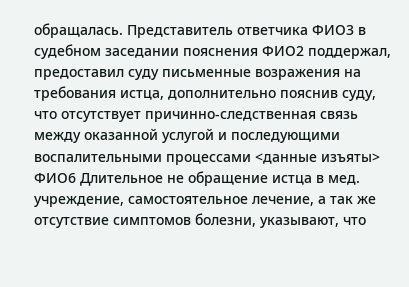обращалась. Представитель ответчика ФИО3 в судебном заседании пояснения ФИО2 поддержал, предоставил суду письменные возражения на требования истца, дополнительно пояснив суду, что отсутствует причинно-следственная связь между оказанной услугой и последующими воспалительными процессами <данные изъяты> ФИО6 Длительное не обращение истца в мед. учреждение, самостоятельное лечение, а так же отсутствие симптомов болезни, указывают, что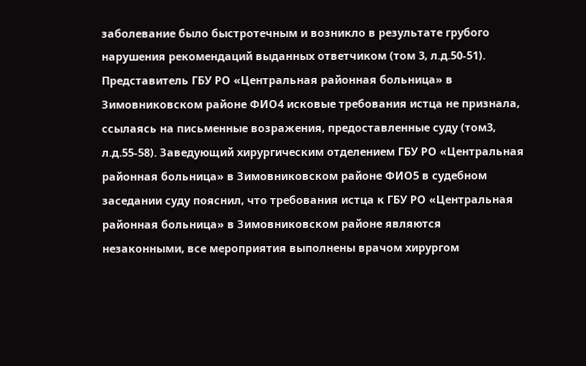заболевание было быстротечным и возникло в результате грубого нарушения рекомендаций выданных ответчиком (том 3, л.д.50-51). Представитель ГБУ РО «Центральная районная больница» в Зимовниковском районе ФИО4 исковые требования истца не признала, ссылаясь на письменные возражения, предоставленные суду (том3, л.д.55-58). Заведующий хирургическим отделением ГБУ РО «Центральная районная больница» в Зимовниковском районе ФИО5 в судебном заседании суду пояснил, что требования истца к ГБУ РО «Центральная районная больница» в Зимовниковском районе являются незаконными, все мероприятия выполнены врачом хирургом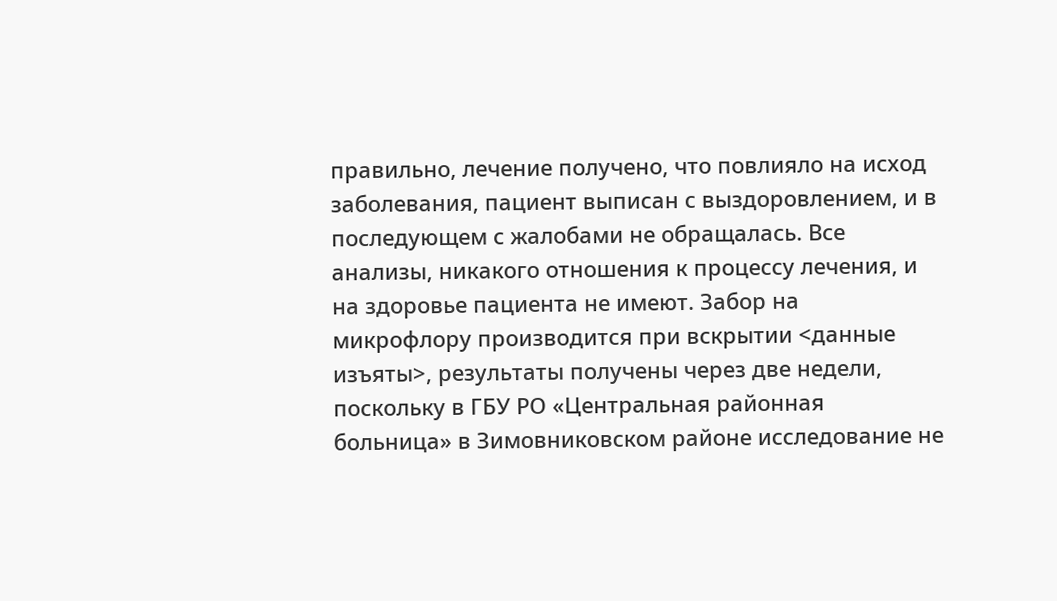правильно, лечение получено, что повлияло на исход заболевания, пациент выписан с выздоровлением, и в последующем с жалобами не обращалась. Все анализы, никакого отношения к процессу лечения, и на здоровье пациента не имеют. Забор на микрофлору производится при вскрытии <данные изъяты>, результаты получены через две недели, поскольку в ГБУ РО «Центральная районная больница» в Зимовниковском районе исследование не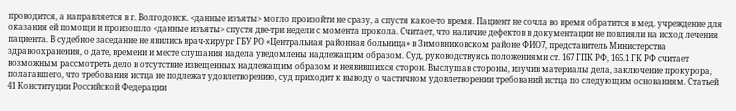проводится, а направляется в г. Волгодонск. <данные изъяты> могло произойти не сразу, а спустя какое-то время. Пациент не сочла во время обратится в мед. учреждение для оказания ей помощи и произошло <данные изъяты> спустя две-три недели с момента прокола. Считает, что наличие дефектов в документации не повлияли на исход лечения пациента. В судебное заседание не явились врач-хирург ГБУ РО «Центральная районная больница» в Зимовниковском районе ФИО7, представитель Министерства здравоохранения, о дате, времени и месте слушания надела уведомлены надлежащим образом. Суд, руководствуясь положениями ст. 167 ГПК РФ, 165.1 ГК РФ считает возможным рассмотреть дело в отсутствие извещенных надлежащим образом и неявившихся сторон. Выслушав стороны, изучив материалы дела, заключение прокурора, полагавшего, что требования истца не подлежат удовлетворению, суд приходит к выводу о частичном удовлетворении требований истца по следующим основаниям. Статьей 41 Конституции Российской Федерации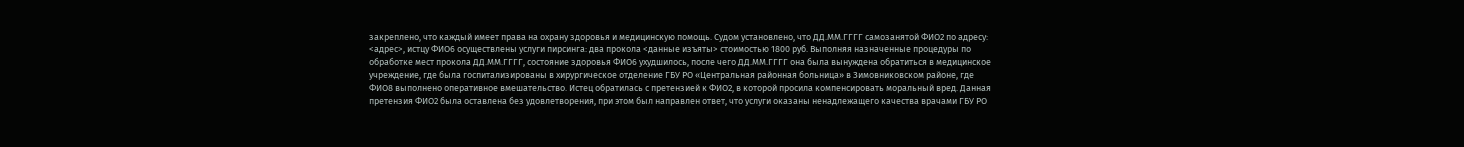закреплено, что каждый имеет права на охрану здоровья и медицинскую помощь. Судом установлено, что ДД.ММ.ГГГГ самозанятой ФИО2 по адресу: <адрес>, истцу ФИО6 осуществлены услуги пирсинга: два прокола <данные изъяты> стоимостью 1800 руб. Выполняя назначенные процедуры по обработке мест прокола ДД.ММ.ГГГГ, состояние здоровья ФИО6 ухудшилось, после чего ДД.ММ.ГГГГ она была вынуждена обратиться в медицинское учреждение, где была госпитализированы в хирургическое отделение ГБУ РО «Центральная районная больница» в Зимовниковском районе, где ФИО8 выполнено оперативное вмешательство. Истец обратилась с претензией к ФИО2, в которой просила компенсировать моральный вред. Данная претензия ФИО2 была оставлена без удовлетворения, при этом был направлен ответ, что услуги оказаны ненадлежащего качества врачами ГБУ РО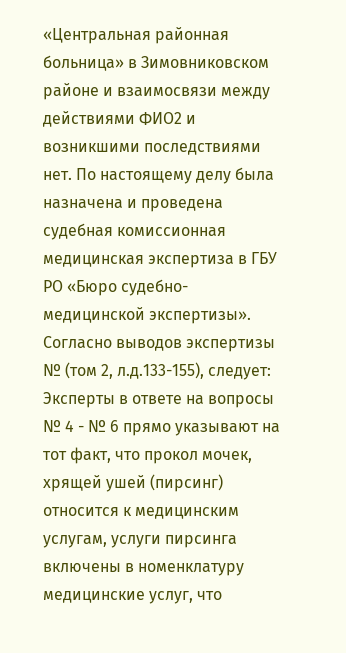«Центральная районная больница» в Зимовниковском районе и взаимосвязи между действиями ФИО2 и возникшими последствиями нет. По настоящему делу была назначена и проведена судебная комиссионная медицинская экспертиза в ГБУ РО «Бюро судебно-медицинской экспертизы». Согласно выводов экспертизы № (том 2, л.д.133-155), следует: Эксперты в ответе на вопросы № 4 - № 6 прямо указывают на тот факт, что прокол мочек, хрящей ушей (пирсинг) относится к медицинским услугам, услуги пирсинга включены в номенклатуру медицинские услуг, что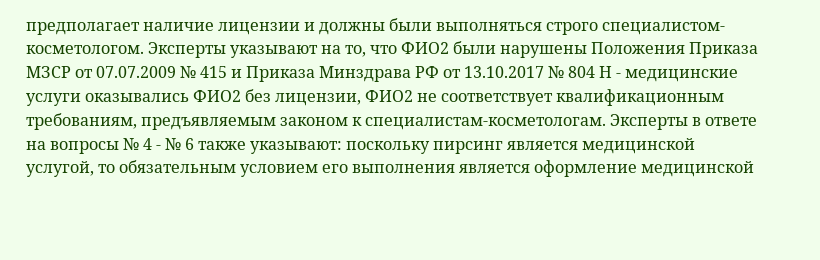предполагает наличие лицензии и должны были выполняться строго специалистом-косметологом. Эксперты указывают на то, что ФИО2 были нарушены Положения Приказа МЗСР от 07.07.2009 № 415 и Приказа Минздрава РФ от 13.10.2017 № 804 Н - медицинские услуги оказывались ФИО2 без лицензии, ФИО2 не соответствует квалификационным требованиям, предъявляемым законом к специалистам-косметологам. Эксперты в ответе на вопросы № 4 - № 6 также указывают: поскольку пирсинг является медицинской услугой, то обязательным условием его выполнения является оформление медицинской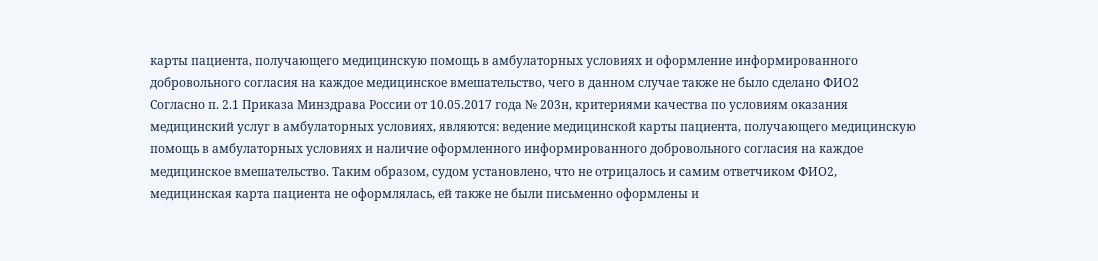карты пациента, получающего медицинскую помощь в амбулаторных условиях и оформление информированного добровольного согласия на каждое медицинское вмешательство, чего в данном случае также не было сделано ФИО2 Согласно п. 2.1 Приказа Минздрава России от 10.05.2017 года № 203н, критериями качества по условиям оказания медицинский услуг в амбулаторных условиях, являются: ведение медицинской карты пациента, получающего медицинскую помощь в амбулаторных условиях и наличие оформленного информированного добровольного согласия на каждое медицинское вмешательство. Таким образом, судом установлено, что не отрицалось и самим ответчиком ФИО2, медицинская карта пациента не оформлялась, ей также не были письменно оформлены и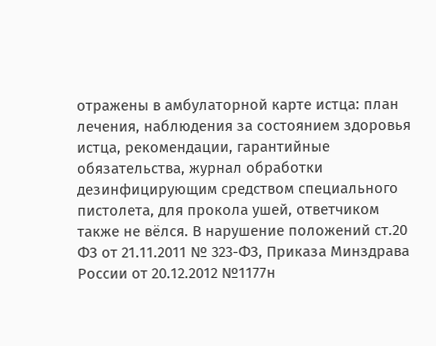отражены в амбулаторной карте истца: план лечения, наблюдения за состоянием здоровья истца, рекомендации, гарантийные обязательства, журнал обработки дезинфицирующим средством специального пистолета, для прокола ушей, ответчиком также не вёлся. В нарушение положений ст.20 ФЗ от 21.11.2011 № 323-ФЗ, Приказа Минздрава России от 20.12.2012 №1177н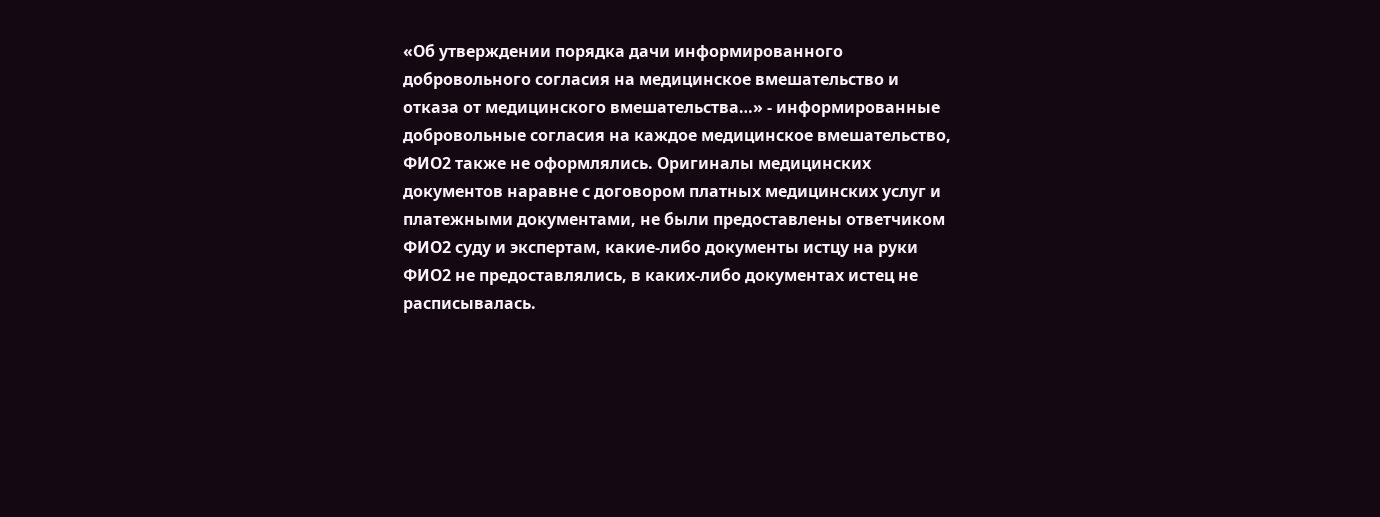«Об утверждении порядка дачи информированного добровольного согласия на медицинское вмешательство и отказа от медицинского вмешательства…» - информированные добровольные согласия на каждое медицинское вмешательство, ФИО2 также не оформлялись. Оригиналы медицинских документов наравне с договором платных медицинских услуг и платежными документами, не были предоставлены ответчиком ФИО2 суду и экспертам, какие-либо документы истцу на руки ФИО2 не предоставлялись, в каких-либо документах истец не расписывалась.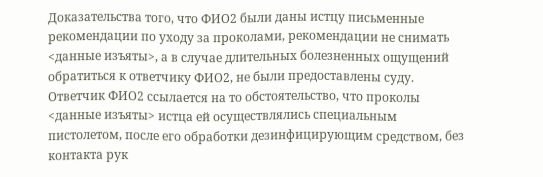Доказательства того, что ФИО2 были даны истцу письменные рекомендации по уходу за проколами, рекомендации не снимать <данные изъяты>, а в случае длительных болезненных ощущений обратиться к ответчику ФИО2, не были предоставлены суду. Ответчик ФИО2 ссылается на то обстоятельство, что проколы <данные изъяты> истца ей осуществлялись специальным пистолетом, после его обработки дезинфицирующим средством, без контакта рук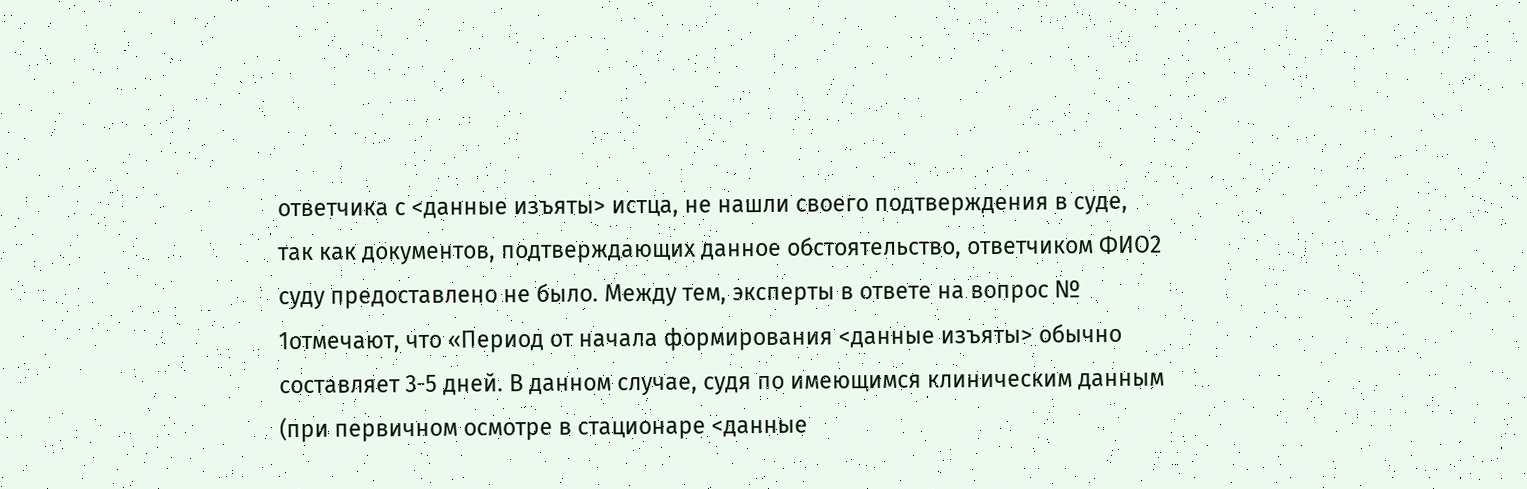ответчика с <данные изъяты> истца, не нашли своего подтверждения в суде, так как документов, подтверждающих данное обстоятельство, ответчиком ФИО2 суду предоставлено не было. Между тем, эксперты в ответе на вопрос № 1отмечают, что «Период от начала формирования <данные изъяты> обычно составляет 3-5 дней. В данном случае, судя по имеющимся клиническим данным (при первичном осмотре в стационаре <данные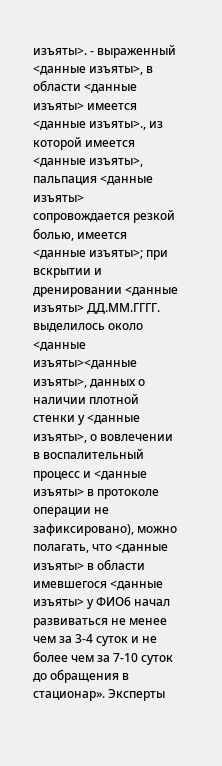изъяты>. - выраженный <данные изъяты>, в области <данные изъяты> имеется <данные изъяты>., из которой имеется <данные изъяты>, пальпация <данные изъяты> сопровождается резкой болью, имеется <данные изъяты>; при вскрытии и дренировании <данные изъяты> ДД.ММ.ГГГГ. выделилось около <данные изъяты><данные изъяты>, данных о наличии плотной стенки у <данные изъяты>, о вовлечении в воспалительный процесс и <данные изъяты> в протоколе операции не зафиксировано), можно полагать, что <данные изъяты> в области имевшегося <данные изъяты> у ФИО6 начал развиваться не менее чем за 3-4 суток и не более чем за 7-10 суток до обращения в стационар». Эксперты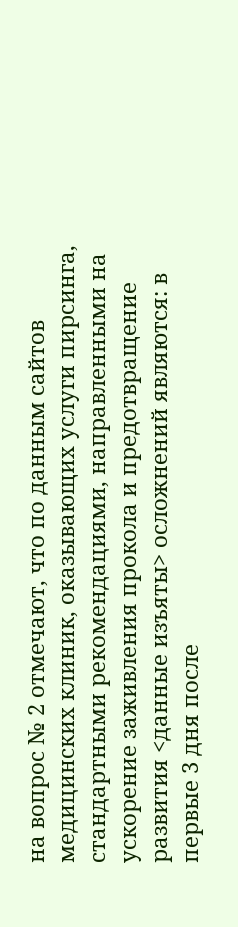на вопрос № 2 отмечают, что по данным сайтов медицинских клиник, оказывающих услуги пирсинга, стандартными рекомендациями, направленными на ускорение заживления прокола и предотвращение развития <данные изъяты> осложнений являются: в первые 3 дня после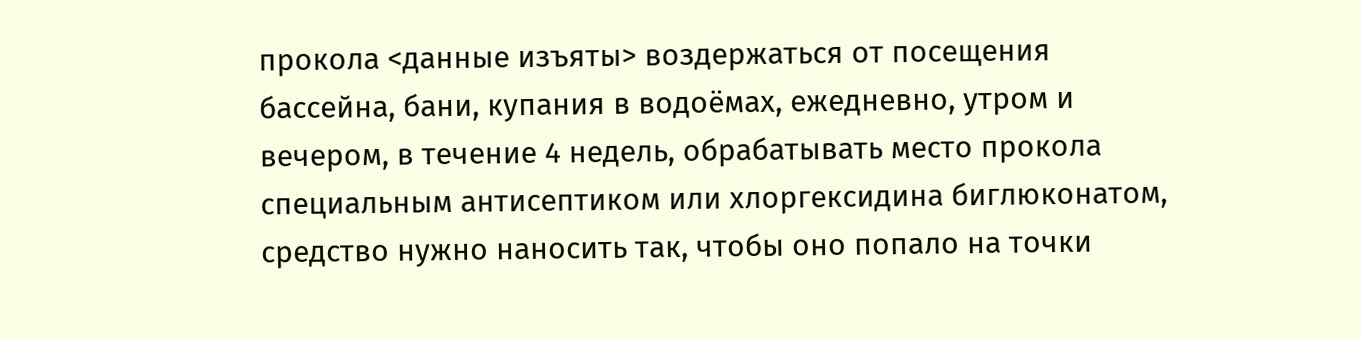прокола <данные изъяты> воздержаться от посещения бассейна, бани, купания в водоёмах, ежедневно, утром и вечером, в течение 4 недель, обрабатывать место прокола специальным антисептиком или хлоргексидина биглюконатом, средство нужно наносить так, чтобы оно попало на точки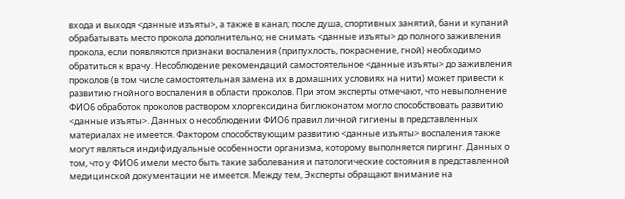входа и выходя <данные изъяты>, а также в канал; после душа, спортивных занятий, бани и купаний обрабатывать место прокола дополнительно; не снимать <данные изъяты> до полного заживления прокола, если появляются признаки воспаления (припухлость, покраснение, гной) необходимо обратиться к врачу. Несоблюдение рекомендаций самостоятельное <данные изъяты> до заживления проколов (в том числе самостоятельная замена их в домашних условиях на нити) может привести к развитию гнойного воспаления в области проколов. При этом эксперты отмечают, что невыполнение ФИО6 обработок проколов раствором хлоргексидина биглюконатом могло способствовать развитию <данные изъяты>. Данных о несоблюдении ФИО6 правил личной гигиены в представленных материалах не имеется. Фактором способствующим развитию <данные изъяты> воспаления также могут являться индифидуальные особенности организма, которому выполняется пиргинг. Данных о том, что у ФИО6 имели место быть такие заболевания и патологические состояния в представленной медицинской документации не имеется. Между тем, Эксперты обращают внимание на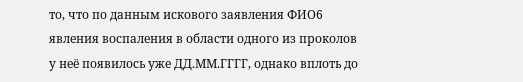то, что по данным искового заявления ФИО6 явления воспаления в области одного из проколов у неё появилось уже ДД.ММ.ГГГГ, однако вплоть до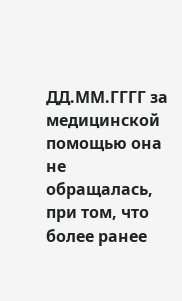ДД.ММ.ГГГГ за медицинской помощью она не обращалась, при том, что более ранее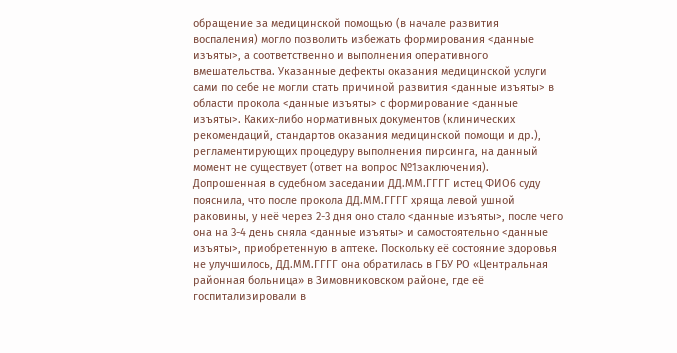обращение за медицинской помощью (в начале развития воспаления) могло позволить избежать формирования <данные изъяты>, а соответственно и выполнения оперативного вмешательства. Указанные дефекты оказания медицинской услуги сами по себе не могли стать причиной развития <данные изъяты> в области прокола <данные изъяты> с формирование <данные изъяты>. Каких-либо нормативных документов (клинических рекомендаций, стандартов оказания медицинской помощи и др.), регламентирующих процедуру выполнения пирсинга, на данный момент не существует (ответ на вопрос №1заключения). Допрошенная в судебном заседании ДД.ММ.ГГГГ истец ФИО6 суду пояснила, что после прокола ДД.ММ.ГГГГ хряща левой ушной раковины, у неё через 2-3 дня оно стало <данные изъяты>, после чего она на 3-4 день сняла <данные изъяты> и самостоятельно <данные изъяты>, приобретенную в аптеке. Поскольку её состояние здоровья не улучшилось, ДД.ММ.ГГГГ она обратилась в ГБУ РО «Центральная районная больница» в Зимовниковском районе, где её госпитализировали в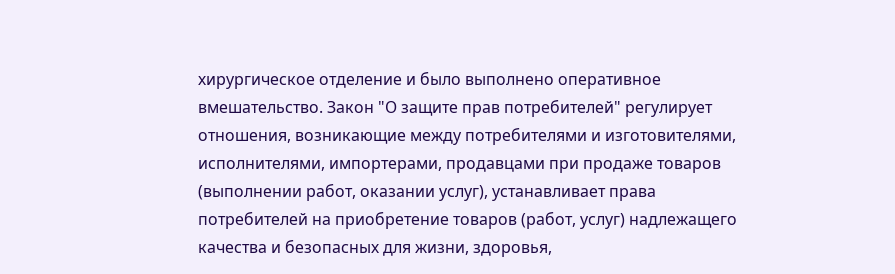хирургическое отделение и было выполнено оперативное вмешательство. Закон "О защите прав потребителей" регулирует отношения, возникающие между потребителями и изготовителями, исполнителями, импортерами, продавцами при продаже товаров (выполнении работ, оказании услуг), устанавливает права потребителей на приобретение товаров (работ, услуг) надлежащего качества и безопасных для жизни, здоровья,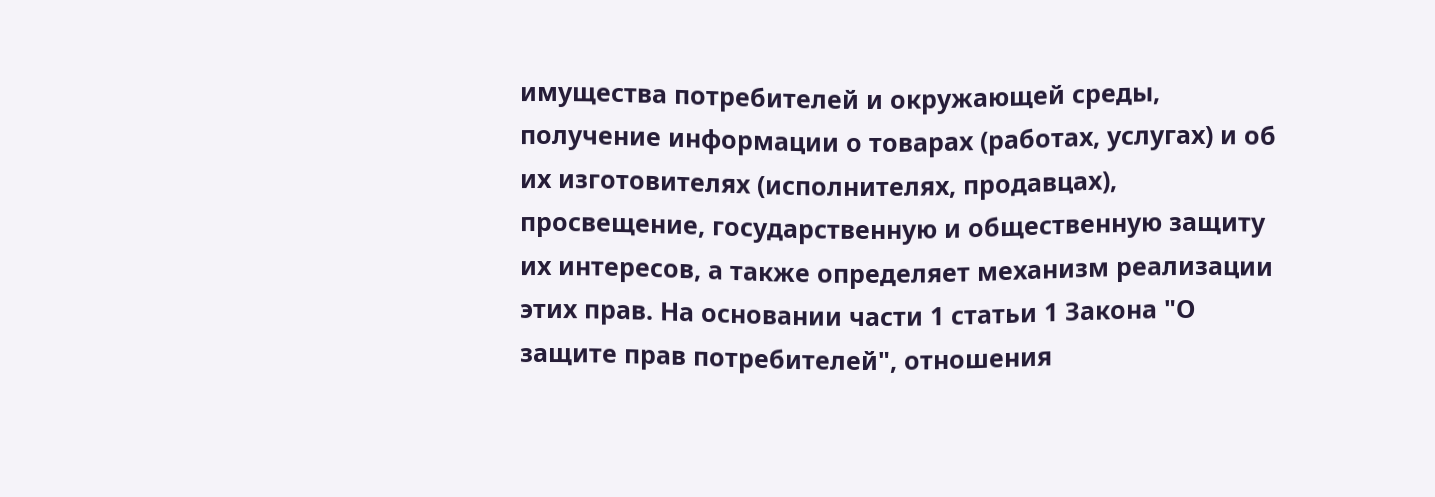имущества потребителей и окружающей среды, получение информации о товарах (работах, услугах) и об их изготовителях (исполнителях, продавцах), просвещение, государственную и общественную защиту их интересов, а также определяет механизм реализации этих прав. На основании части 1 статьи 1 Закона "О защите прав потребителей", отношения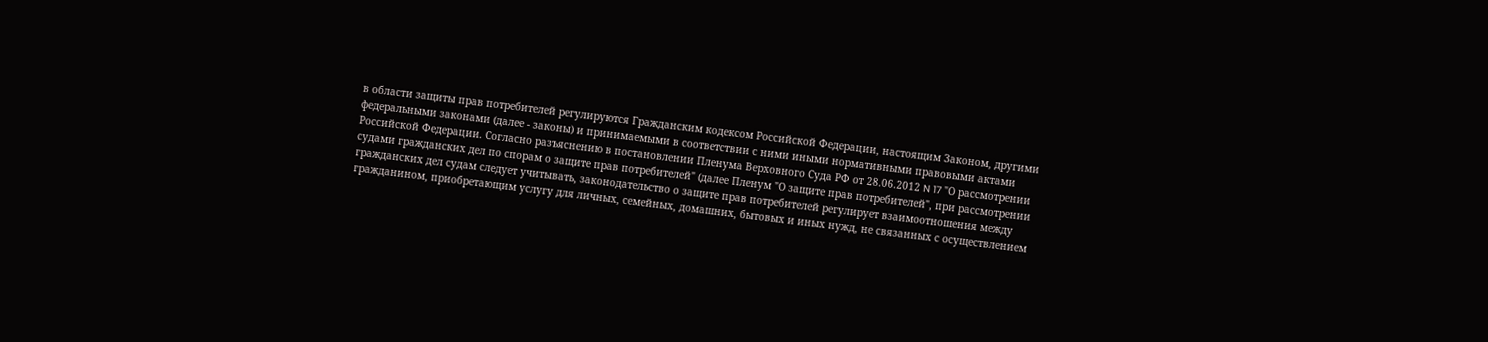в области защиты прав потребителей регулируются Гражданским кодексом Российской Федерации, настоящим Законом, другими федеральными законами (далее - законы) и принимаемыми в соответствии с ними иными нормативными правовыми актами Российской Федерации. Согласно разъяснению в постановлении Пленума Верховного Суда РФ от 28.06.2012 N 17 "О рассмотрении судами гражданских дел по спорам о защите прав потребителей" (далее Пленум "О защите прав потребителей", при рассмотрении гражданских дел судам следует учитывать, законодательство о защите прав потребителей регулирует взаимоотношения между гражданином, приобретающим услугу для личных, семейных, домашних, бытовых и иных нужд, не связанных с осуществлением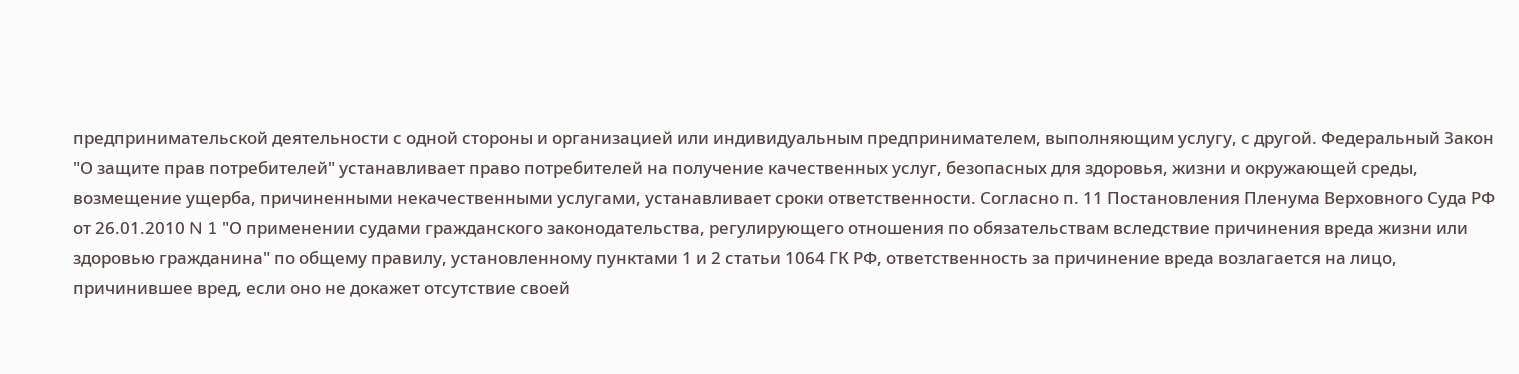предпринимательской деятельности с одной стороны и организацией или индивидуальным предпринимателем, выполняющим услугу, с другой. Федеральный Закон "О защите прав потребителей" устанавливает право потребителей на получение качественных услуг, безопасных для здоровья, жизни и окружающей среды, возмещение ущерба, причиненными некачественными услугами, устанавливает сроки ответственности. Согласно п. 11 Постановления Пленума Верховного Суда РФ от 26.01.2010 N 1 "О применении судами гражданского законодательства, регулирующего отношения по обязательствам вследствие причинения вреда жизни или здоровью гражданина" по общему правилу, установленному пунктами 1 и 2 статьи 1064 ГК РФ, ответственность за причинение вреда возлагается на лицо, причинившее вред, если оно не докажет отсутствие своей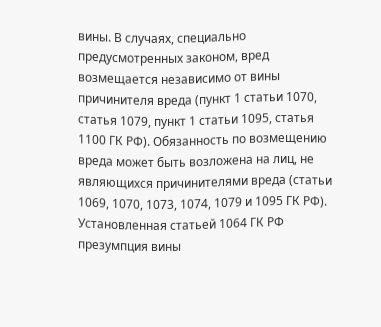вины. В случаях, специально предусмотренных законом, вред возмещается независимо от вины причинителя вреда (пункт 1 статьи 1070, статья 1079, пункт 1 статьи 1095, статья 1100 ГК РФ). Обязанность по возмещению вреда может быть возложена на лиц, не являющихся причинителями вреда (статьи 1069, 1070, 1073, 1074, 1079 и 1095 ГК РФ). Установленная статьей 1064 ГК РФ презумпция вины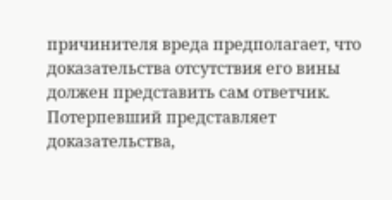причинителя вреда предполагает, что доказательства отсутствия его вины должен представить сам ответчик. Потерпевший представляет доказательства,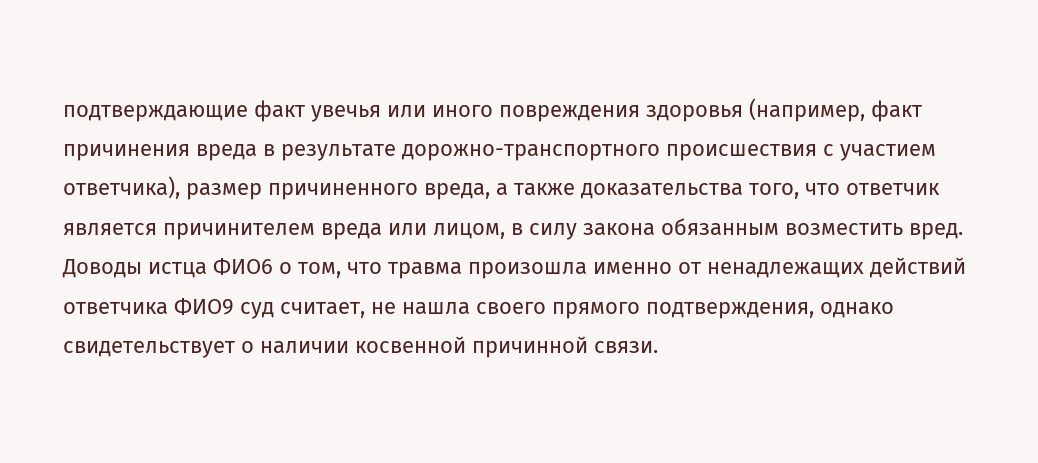подтверждающие факт увечья или иного повреждения здоровья (например, факт причинения вреда в результате дорожно-транспортного происшествия с участием ответчика), размер причиненного вреда, а также доказательства того, что ответчик является причинителем вреда или лицом, в силу закона обязанным возместить вред. Доводы истца ФИО6 о том, что травма произошла именно от ненадлежащих действий ответчика ФИО9 суд считает, не нашла своего прямого подтверждения, однако свидетельствует о наличии косвенной причинной связи.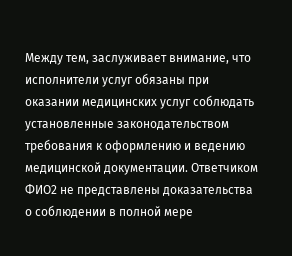Между тем, заслуживает внимание, что исполнители услуг обязаны при оказании медицинских услуг соблюдать установленные законодательством требования к оформлению и ведению медицинской документации. Ответчиком ФИО2 не представлены доказательства о соблюдении в полной мере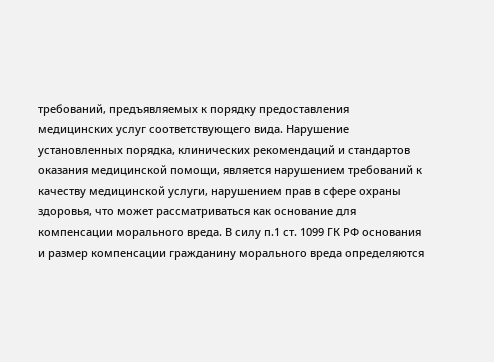требований, предъявляемых к порядку предоставления медицинских услуг соответствующего вида. Нарушение установленных порядка, клинических рекомендаций и стандартов оказания медицинской помощи, является нарушением требований к качеству медицинской услуги, нарушением прав в сфере охраны здоровья, что может рассматриваться как основание для компенсации морального вреда. В силу п.1 ст. 1099 ГК РФ основания и размер компенсации гражданину морального вреда определяются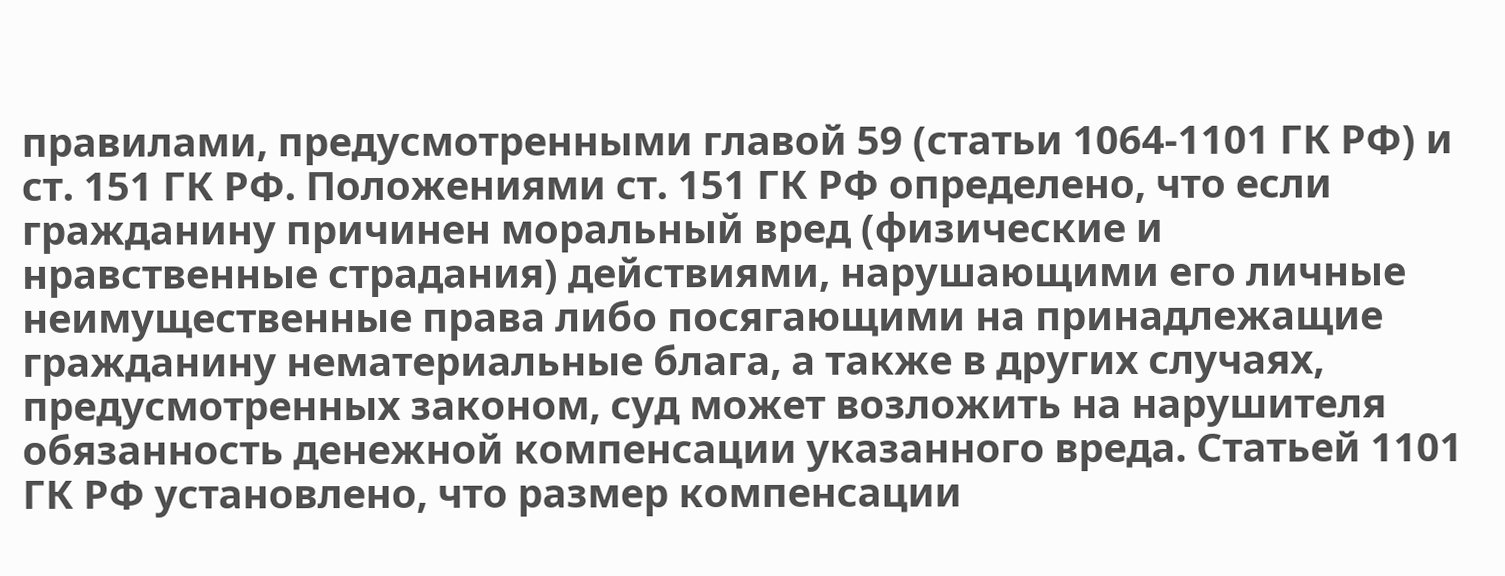правилами, предусмотренными главой 59 (статьи 1064-1101 ГК РФ) и ст. 151 ГК РФ. Положениями ст. 151 ГК РФ определено, что если гражданину причинен моральный вред (физические и нравственные страдания) действиями, нарушающими его личные неимущественные права либо посягающими на принадлежащие гражданину нематериальные блага, а также в других случаях, предусмотренных законом, суд может возложить на нарушителя обязанность денежной компенсации указанного вреда. Статьей 1101 ГК РФ установлено, что размер компенсации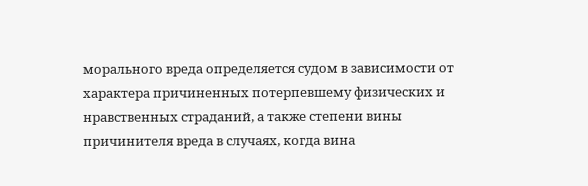морального вреда определяется судом в зависимости от характера причиненных потерпевшему физических и нравственных страданий, а также степени вины причинителя вреда в случаях, когда вина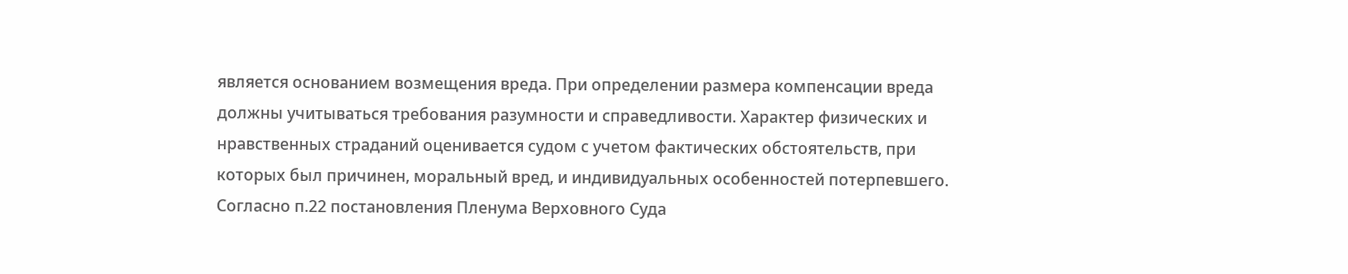является основанием возмещения вреда. При определении размера компенсации вреда должны учитываться требования разумности и справедливости. Характер физических и нравственных страданий оценивается судом с учетом фактических обстоятельств, при которых был причинен, моральный вред, и индивидуальных особенностей потерпевшего. Согласно п.22 постановления Пленума Верховного Суда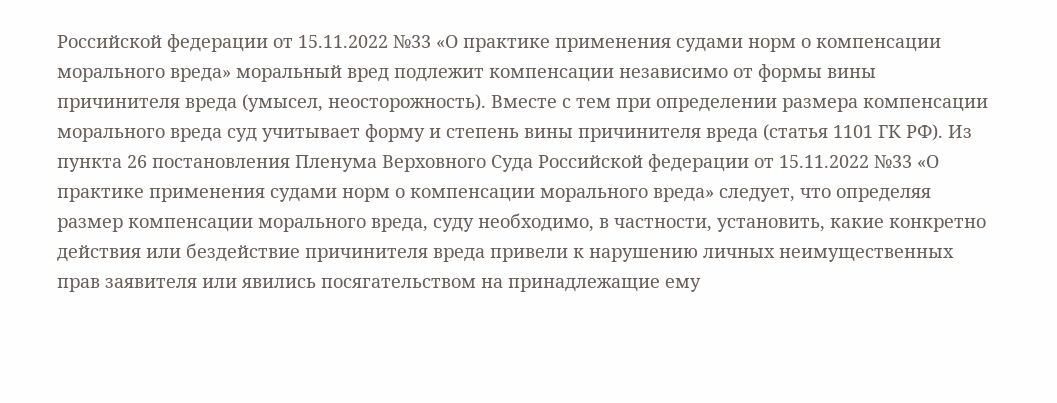Российской федерации от 15.11.2022 №33 «О практике применения судами норм о компенсации морального вреда» моральный вред подлежит компенсации независимо от формы вины причинителя вреда (умысел, неосторожность). Вместе с тем при определении размера компенсации морального вреда суд учитывает форму и степень вины причинителя вреда (статья 1101 ГК РФ). Из пункта 26 постановления Пленума Верховного Суда Российской федерации от 15.11.2022 №33 «О практике применения судами норм о компенсации морального вреда» следует, что определяя размер компенсации морального вреда, суду необходимо, в частности, установить, какие конкретно действия или бездействие причинителя вреда привели к нарушению личных неимущественных прав заявителя или явились посягательством на принадлежащие ему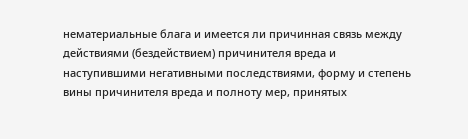нематериальные блага и имеется ли причинная связь между действиями (бездействием) причинителя вреда и наступившими негативными последствиями, форму и степень вины причинителя вреда и полноту мер, принятых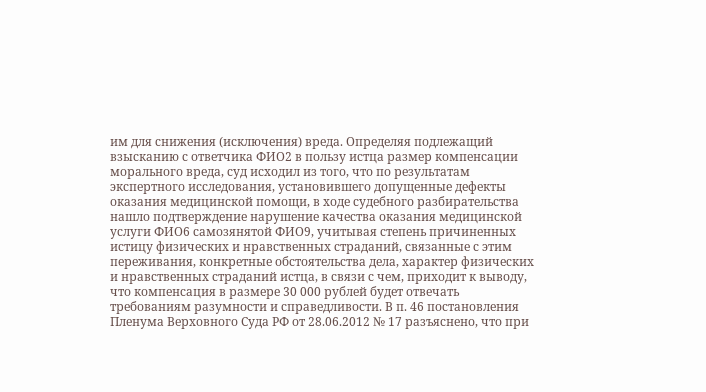им для снижения (исключения) вреда. Определяя подлежащий взысканию с ответчика ФИО2 в пользу истца размер компенсации морального вреда, суд исходил из того, что по результатам экспертного исследования, установившего допущенные дефекты оказания медицинской помощи, в ходе судебного разбирательства нашло подтверждение нарушение качества оказания медицинской услуги ФИО6 самозянятой ФИО9, учитывая степень причиненных истицу физических и нравственных страданий, связанные с этим переживания, конкретные обстоятельства дела, характер физических и нравственных страданий истца, в связи с чем, приходит к выводу, что компенсация в размере 30 000 рублей будет отвечать требованиям разумности и справедливости. В п. 46 постановления Пленума Верховного Суда РФ от 28.06.2012 № 17 разъяснено, что при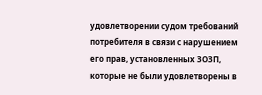удовлетворении судом требований потребителя в связи с нарушением его прав, установленных ЗОЗП, которые не были удовлетворены в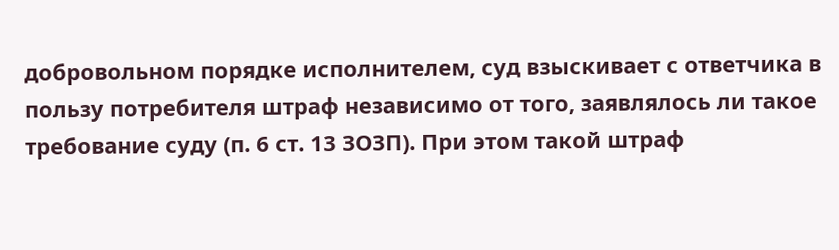добровольном порядке исполнителем, суд взыскивает с ответчика в пользу потребителя штраф независимо от того, заявлялось ли такое требование суду (п. 6 ст. 13 ЗОЗП). При этом такой штраф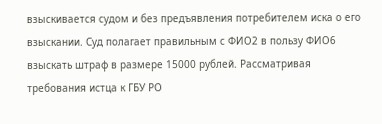взыскивается судом и без предъявления потребителем иска о его взыскании. Суд полагает правильным с ФИО2 в пользу ФИО6 взыскать штраф в размере 15000 рублей. Рассматривая требования истца к ГБУ РО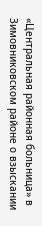«Центральная районная больница» в Зимовниковском районе о взыскании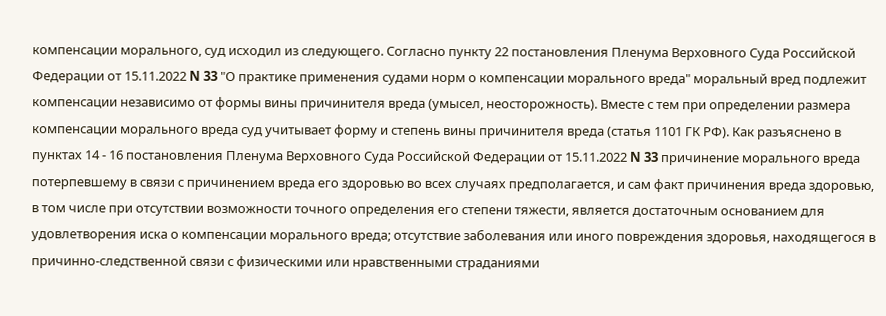компенсации морального, суд исходил из следующего. Согласно пункту 22 постановления Пленума Верховного Суда Российской Федерации от 15.11.2022 N 33 "О практике применения судами норм о компенсации морального вреда" моральный вред подлежит компенсации независимо от формы вины причинителя вреда (умысел, неосторожность). Вместе с тем при определении размера компенсации морального вреда суд учитывает форму и степень вины причинителя вреда (статья 1101 ГК РФ). Как разъяснено в пунктах 14 - 16 постановления Пленума Верховного Суда Российской Федерации от 15.11.2022 N 33 причинение морального вреда потерпевшему в связи с причинением вреда его здоровью во всех случаях предполагается, и сам факт причинения вреда здоровью, в том числе при отсутствии возможности точного определения его степени тяжести, является достаточным основанием для удовлетворения иска о компенсации морального вреда; отсутствие заболевания или иного повреждения здоровья, находящегося в причинно-следственной связи с физическими или нравственными страданиями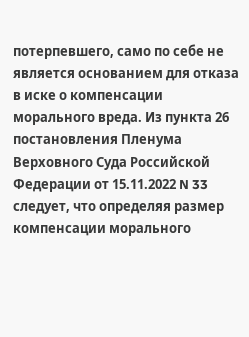потерпевшего, само по себе не является основанием для отказа в иске о компенсации морального вреда. Из пункта 26 постановления Пленума Верховного Суда Российской Федерации от 15.11.2022 N 33 следует, что определяя размер компенсации морального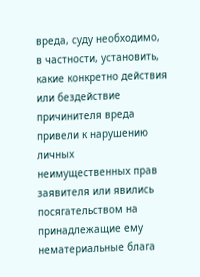вреда, суду необходимо, в частности, установить, какие конкретно действия или бездействие причинителя вреда привели к нарушению личных неимущественных прав заявителя или явились посягательством на принадлежащие ему нематериальные блага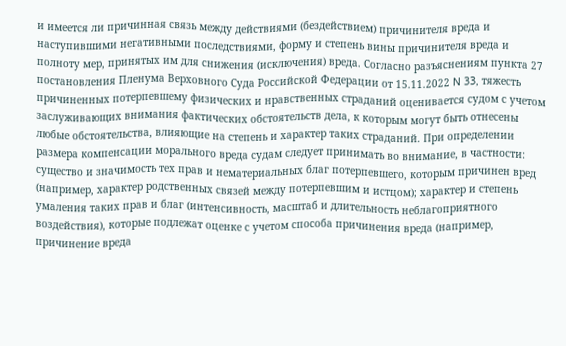и имеется ли причинная связь между действиями (бездействием) причинителя вреда и наступившими негативными последствиями, форму и степень вины причинителя вреда и полноту мер, принятых им для снижения (исключения) вреда. Согласно разъяснениям пункта 27 постановления Пленума Верховного Суда Российской Федерации от 15.11.2022 N 33, тяжесть причиненных потерпевшему физических и нравственных страданий оценивается судом с учетом заслуживающих внимания фактических обстоятельств дела, к которым могут быть отнесены любые обстоятельства, влияющие на степень и характер таких страданий. При определении размера компенсации морального вреда судам следует принимать во внимание, в частности: существо и значимость тех прав и нематериальных благ потерпевшего, которым причинен вред (например, характер родственных связей между потерпевшим и истцом); характер и степень умаления таких прав и благ (интенсивность, масштаб и длительность неблагоприятного воздействия), которые подлежат оценке с учетом способа причинения вреда (например, причинение вреда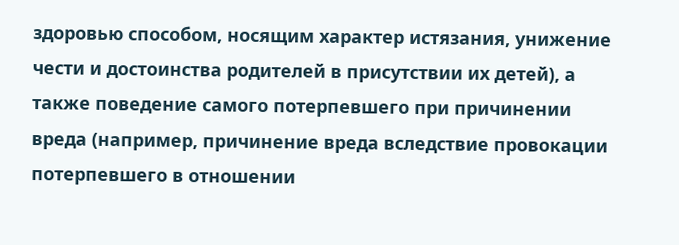здоровью способом, носящим характер истязания, унижение чести и достоинства родителей в присутствии их детей), а также поведение самого потерпевшего при причинении вреда (например, причинение вреда вследствие провокации потерпевшего в отношении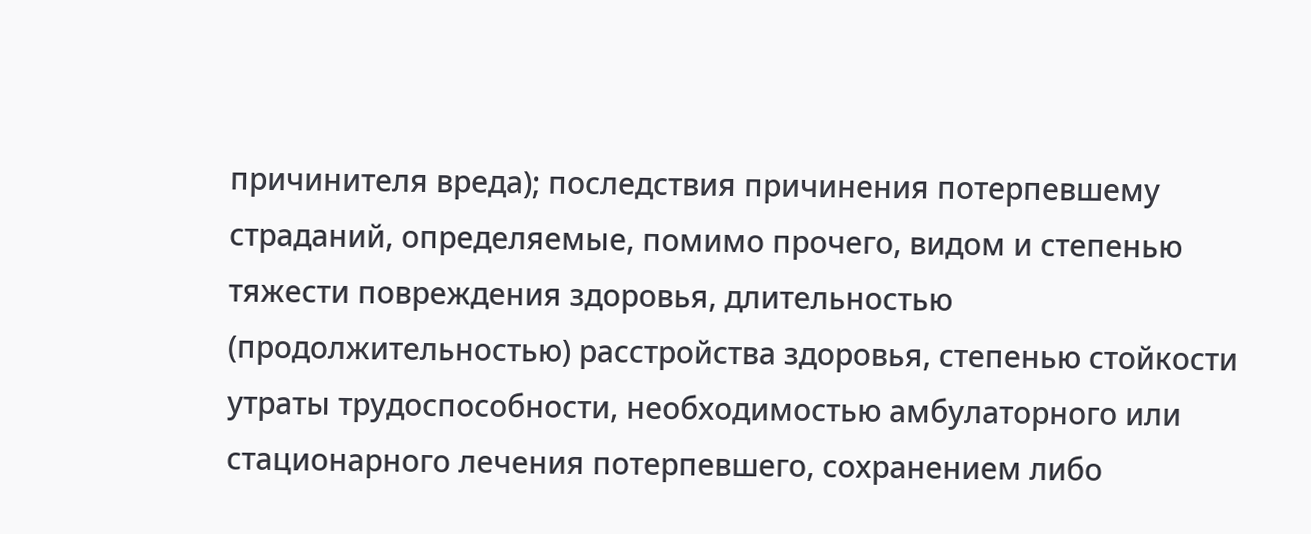причинителя вреда); последствия причинения потерпевшему страданий, определяемые, помимо прочего, видом и степенью тяжести повреждения здоровья, длительностью (продолжительностью) расстройства здоровья, степенью стойкости утраты трудоспособности, необходимостью амбулаторного или стационарного лечения потерпевшего, сохранением либо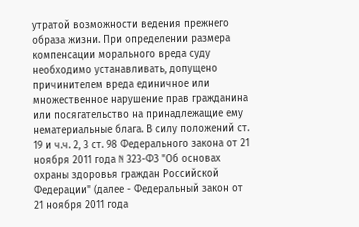утратой возможности ведения прежнего образа жизни. При определении размера компенсации морального вреда суду необходимо устанавливать, допущено причинителем вреда единичное или множественное нарушение прав гражданина или посягательство на принадлежащие ему нематериальные блага. В силу положений ст. 19 и ч.ч. 2, 3 ст. 98 Федерального закона от 21 ноября 2011 года N 323-ФЗ "Об основах охраны здоровья граждан Российской Федерации" (далее - Федеральный закон от 21 ноября 2011 года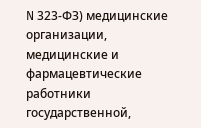N 323-ФЗ) медицинские организации, медицинские и фармацевтические работники государственной,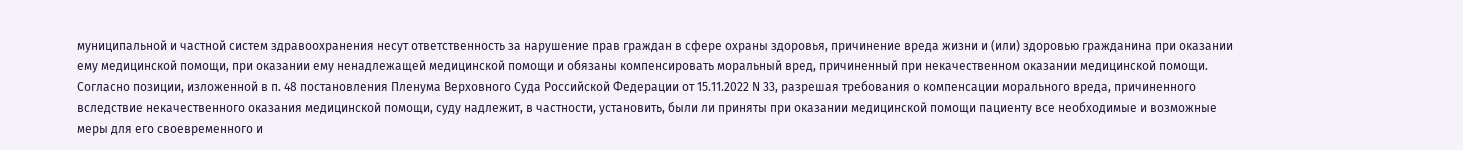муниципальной и частной систем здравоохранения несут ответственность за нарушение прав граждан в сфере охраны здоровья, причинение вреда жизни и (или) здоровью гражданина при оказании ему медицинской помощи, при оказании ему ненадлежащей медицинской помощи и обязаны компенсировать моральный вред, причиненный при некачественном оказании медицинской помощи. Согласно позиции, изложенной в п. 48 постановления Пленума Верховного Суда Российской Федерации от 15.11.2022 N 33, разрешая требования о компенсации морального вреда, причиненного вследствие некачественного оказания медицинской помощи, суду надлежит, в частности, установить, были ли приняты при оказании медицинской помощи пациенту все необходимые и возможные меры для его своевременного и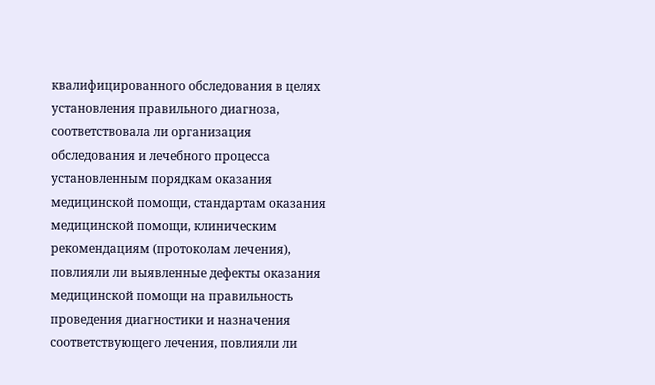квалифицированного обследования в целях установления правильного диагноза, соответствовала ли организация обследования и лечебного процесса установленным порядкам оказания медицинской помощи, стандартам оказания медицинской помощи, клиническим рекомендациям (протоколам лечения), повлияли ли выявленные дефекты оказания медицинской помощи на правильность проведения диагностики и назначения соответствующего лечения, повлияли ли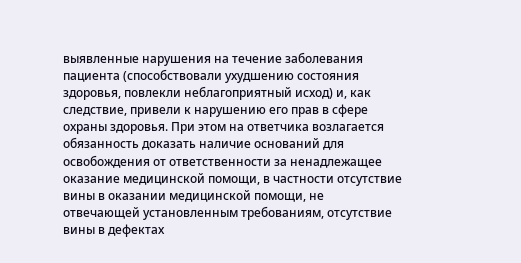выявленные нарушения на течение заболевания пациента (способствовали ухудшению состояния здоровья, повлекли неблагоприятный исход) и, как следствие, привели к нарушению его прав в сфере охраны здоровья. При этом на ответчика возлагается обязанность доказать наличие оснований для освобождения от ответственности за ненадлежащее оказание медицинской помощи, в частности отсутствие вины в оказании медицинской помощи, не отвечающей установленным требованиям, отсутствие вины в дефектах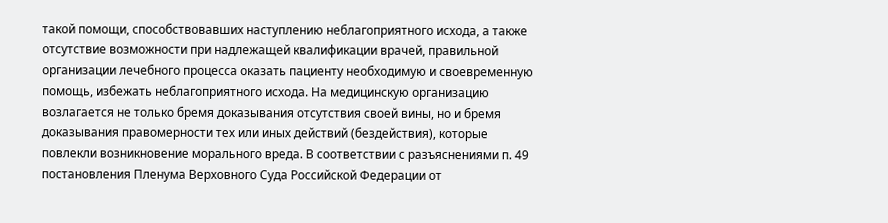такой помощи, способствовавших наступлению неблагоприятного исхода, а также отсутствие возможности при надлежащей квалификации врачей, правильной организации лечебного процесса оказать пациенту необходимую и своевременную помощь, избежать неблагоприятного исхода. На медицинскую организацию возлагается не только бремя доказывания отсутствия своей вины, но и бремя доказывания правомерности тех или иных действий (бездействия), которые повлекли возникновение морального вреда. В соответствии с разъяснениями п. 49 постановления Пленума Верховного Суда Российской Федерации от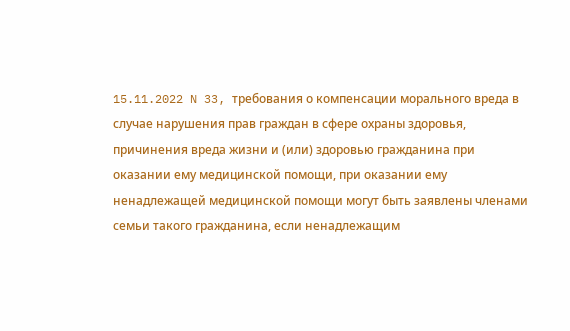15.11.2022 N 33, требования о компенсации морального вреда в случае нарушения прав граждан в сфере охраны здоровья, причинения вреда жизни и (или) здоровью гражданина при оказании ему медицинской помощи, при оказании ему ненадлежащей медицинской помощи могут быть заявлены членами семьи такого гражданина, если ненадлежащим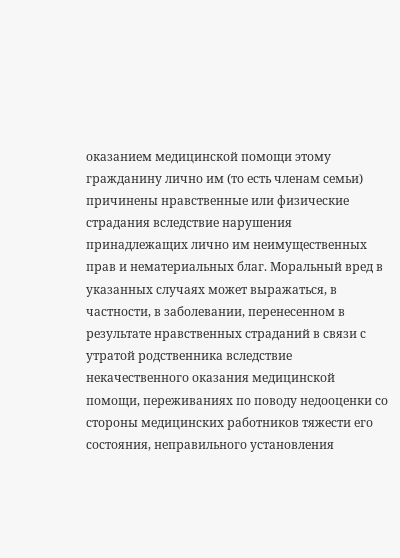оказанием медицинской помощи этому гражданину лично им (то есть членам семьи) причинены нравственные или физические страдания вследствие нарушения принадлежащих лично им неимущественных прав и нематериальных благ. Моральный вред в указанных случаях может выражаться, в частности, в заболевании, перенесенном в результате нравственных страданий в связи с утратой родственника вследствие некачественного оказания медицинской помощи, переживаниях по поводу недооценки со стороны медицинских работников тяжести его состояния, неправильного установления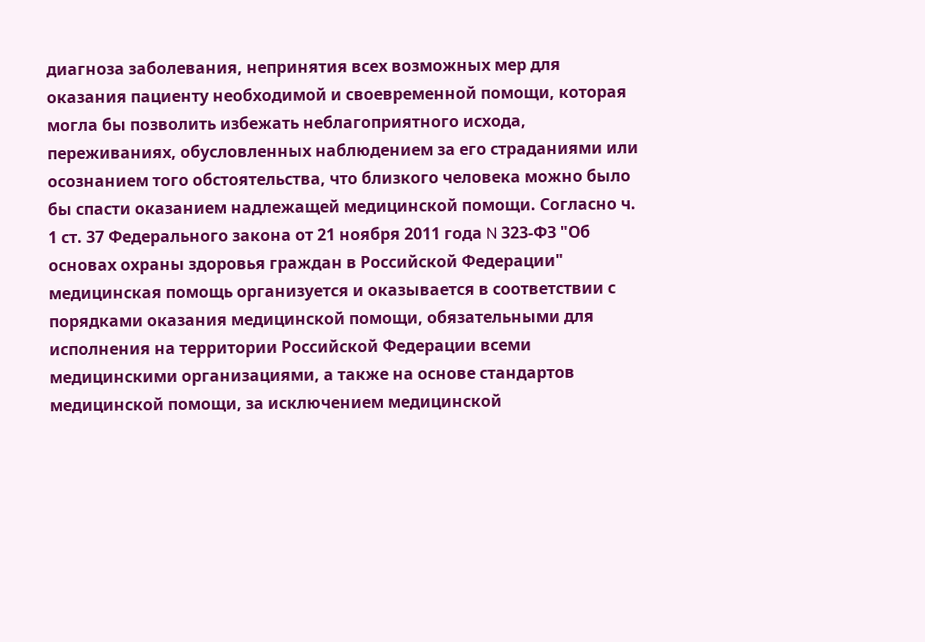диагноза заболевания, непринятия всех возможных мер для оказания пациенту необходимой и своевременной помощи, которая могла бы позволить избежать неблагоприятного исхода, переживаниях, обусловленных наблюдением за его страданиями или осознанием того обстоятельства, что близкого человека можно было бы спасти оказанием надлежащей медицинской помощи. Согласно ч. 1 ст. 37 Федерального закона от 21 ноября 2011 года N 323-ФЗ "Об основах охраны здоровья граждан в Российской Федерации" медицинская помощь организуется и оказывается в соответствии с порядками оказания медицинской помощи, обязательными для исполнения на территории Российской Федерации всеми медицинскими организациями, а также на основе стандартов медицинской помощи, за исключением медицинской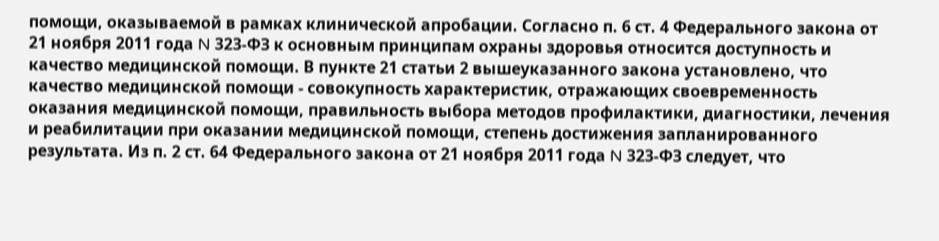помощи, оказываемой в рамках клинической апробации. Согласно п. 6 ст. 4 Федерального закона от 21 ноября 2011 года N 323-ФЗ к основным принципам охраны здоровья относится доступность и качество медицинской помощи. В пункте 21 статьи 2 вышеуказанного закона установлено, что качество медицинской помощи - совокупность характеристик, отражающих своевременность оказания медицинской помощи, правильность выбора методов профилактики, диагностики, лечения и реабилитации при оказании медицинской помощи, степень достижения запланированного результата. Из п. 2 ст. 64 Федерального закона от 21 ноября 2011 года N 323-ФЗ следует, что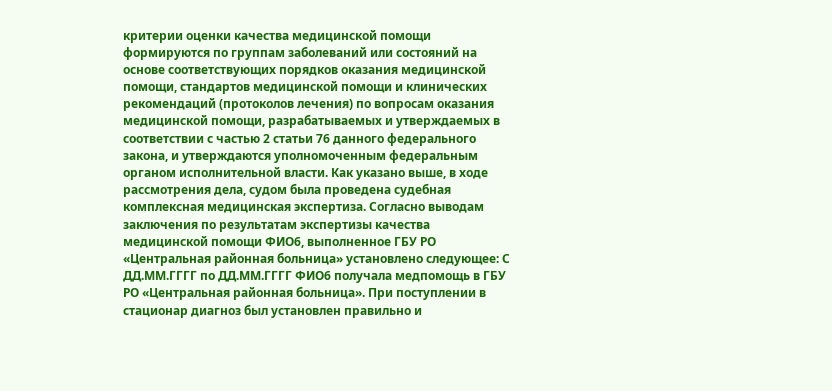критерии оценки качества медицинской помощи формируются по группам заболеваний или состояний на основе соответствующих порядков оказания медицинской помощи, стандартов медицинской помощи и клинических рекомендаций (протоколов лечения) по вопросам оказания медицинской помощи, разрабатываемых и утверждаемых в соответствии с частью 2 статьи 76 данного федерального закона, и утверждаются уполномоченным федеральным органом исполнительной власти. Как указано выше, в ходе рассмотрения дела, судом была проведена судебная комплексная медицинская экспертиза. Согласно выводам заключения по результатам экспертизы качества медицинской помощи ФИО6, выполненное ГБУ РО «Центральная районная больница» установлено следующее: С ДД.ММ.ГГГГ по ДД.ММ.ГГГГ ФИО6 получала медпомощь в ГБУ РО «Центральная районная больница». При поступлении в стационар диагноз был установлен правильно и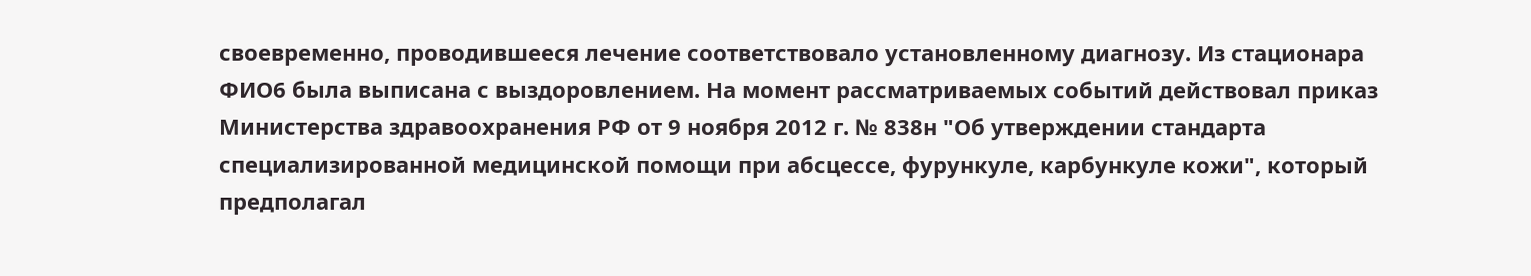своевременно, проводившееся лечение соответствовало установленному диагнозу. Из стационара ФИО6 была выписана с выздоровлением. На момент рассматриваемых событий действовал приказ Министерства здравоохранения РФ от 9 ноября 2012 г. № 838н "Об утверждении стандарта специализированной медицинской помощи при абсцессе, фурункуле, карбункуле кожи", который предполагал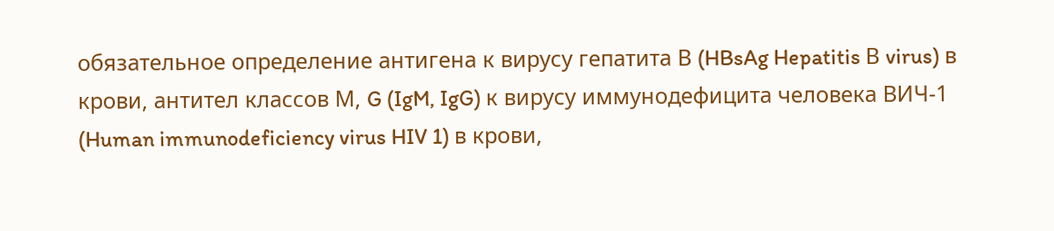обязательное определение антигена к вирусу гепатита В (HBsAg Hepatitis В virus) в крови, антител классов М, G (IgM, IgG) к вирусу иммунодефицита человека ВИЧ-1 (Human immunodeficiency virus HIV 1) в крови,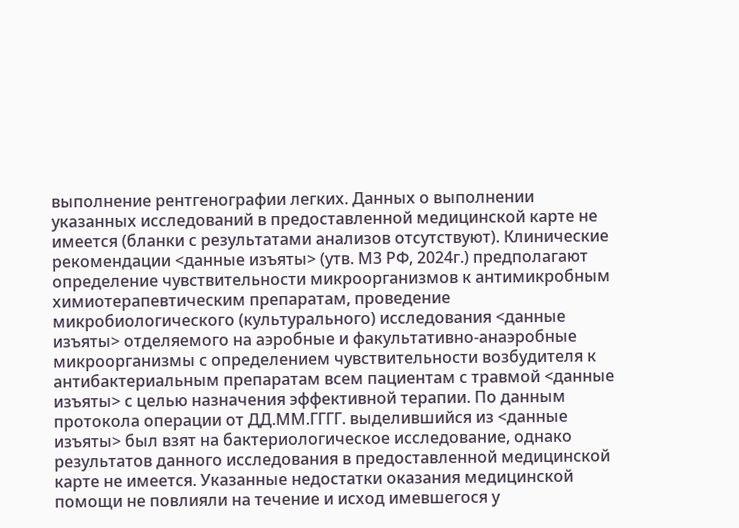выполнение рентгенографии легких. Данных о выполнении указанных исследований в предоставленной медицинской карте не имеется (бланки с результатами анализов отсутствуют). Клинические рекомендации <данные изъяты> (утв. М3 РФ, 2024г.) предполагают определение чувствительности микроорганизмов к антимикробным химиотерапевтическим препаратам, проведение микробиологического (культурального) исследования <данные изъяты> отделяемого на аэробные и факультативно-анаэробные микроорганизмы с определением чувствительности возбудителя к антибактериальным препаратам всем пациентам с травмой <данные изъяты> с целью назначения эффективной терапии. По данным протокола операции от ДД.ММ.ГГГГ. выделившийся из <данные изъяты> был взят на бактериологическое исследование, однако результатов данного исследования в предоставленной медицинской карте не имеется. Указанные недостатки оказания медицинской помощи не повлияли на течение и исход имевшегося у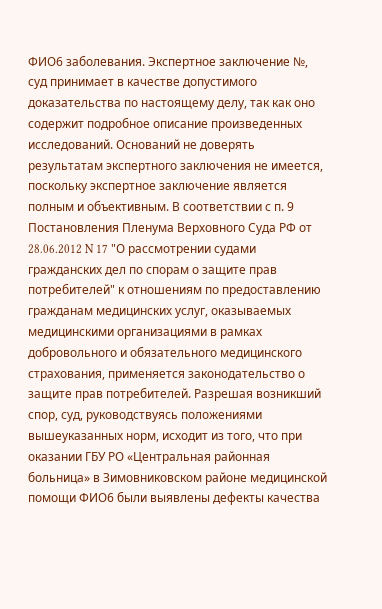ФИО6 заболевания. Экспертное заключение №, суд принимает в качестве допустимого доказательства по настоящему делу, так как оно содержит подробное описание произведенных исследований. Оснований не доверять результатам экспертного заключения не имеется, поскольку экспертное заключение является полным и объективным. В соответствии с п. 9 Постановления Пленума Верховного Суда РФ от 28.06.2012 N 17 "О рассмотрении судами гражданских дел по спорам о защите прав потребителей" к отношениям по предоставлению гражданам медицинских услуг, оказываемых медицинскими организациями в рамках добровольного и обязательного медицинского страхования, применяется законодательство о защите прав потребителей. Разрешая возникший спор, суд, руководствуясь положениями вышеуказанных норм, исходит из того, что при оказании ГБУ РО «Центральная районная больница» в Зимовниковском районе медицинской помощи ФИО6 были выявлены дефекты качества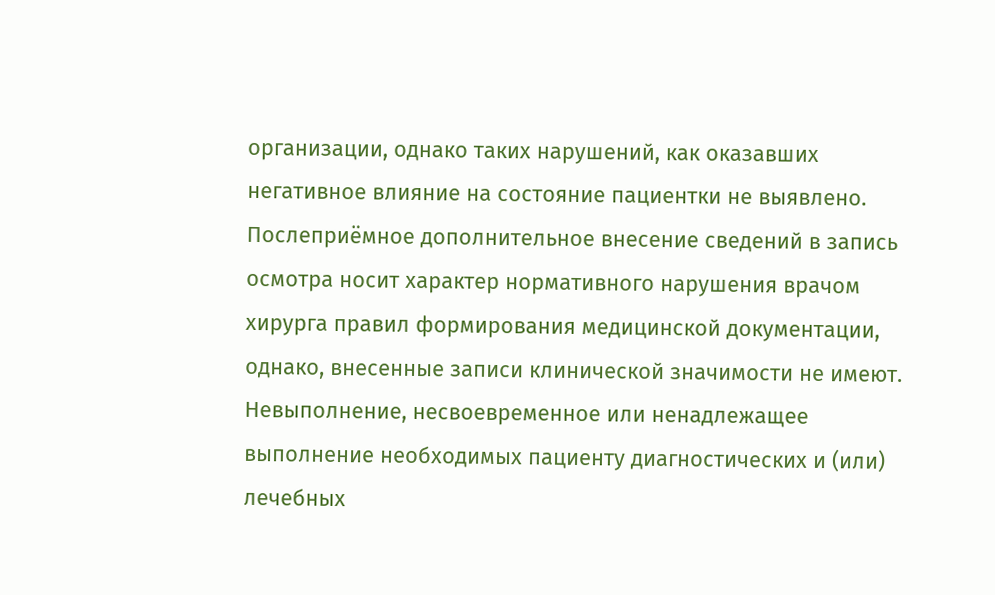организации, однако таких нарушений, как оказавших негативное влияние на состояние пациентки не выявлено. Послеприёмное дополнительное внесение сведений в запись осмотра носит характер нормативного нарушения врачом хирурга правил формирования медицинской документации, однако, внесенные записи клинической значимости не имеют. Невыполнение, несвоевременное или ненадлежащее выполнение необходимых пациенту диагностических и (или) лечебных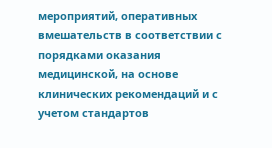мероприятий, оперативных вмешательств в соответствии с порядками оказания медицинской, на основе клинических рекомендаций и с учетом стандартов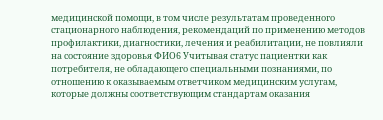медицинской помощи, в том числе результатам проведенного стационарного наблюдения, рекомендаций по применению методов профилактики, диагностики, лечения и реабилитации, не повлияли на состояние здоровья ФИО6 Учитывая статус пациентки как потребителя, не обладающего специальными познаниями, по отношению к оказываемым ответчиком медицинским услугам, которые должны соответствующим стандартам оказания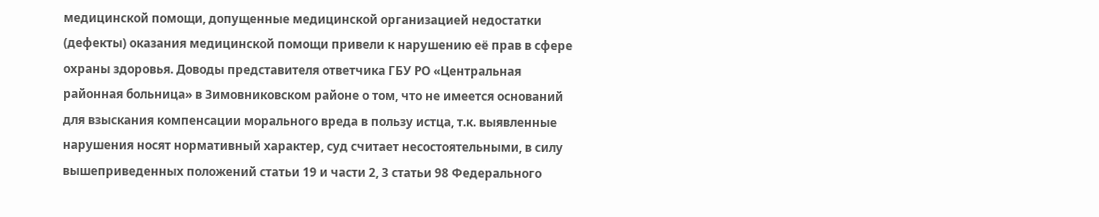медицинской помощи, допущенные медицинской организацией недостатки (дефекты) оказания медицинской помощи привели к нарушению её прав в сфере охраны здоровья. Доводы представителя ответчика ГБУ РО «Центральная районная больница» в Зимовниковском районе о том, что не имеется оснований для взыскания компенсации морального вреда в пользу истца, т.к. выявленные нарушения носят нормативный характер, суд считает несостоятельными, в силу вышеприведенных положений статьи 19 и части 2, 3 статьи 98 Федерального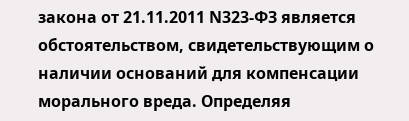закона от 21.11.2011 N323-ФЗ является обстоятельством, свидетельствующим о наличии оснований для компенсации морального вреда. Определяя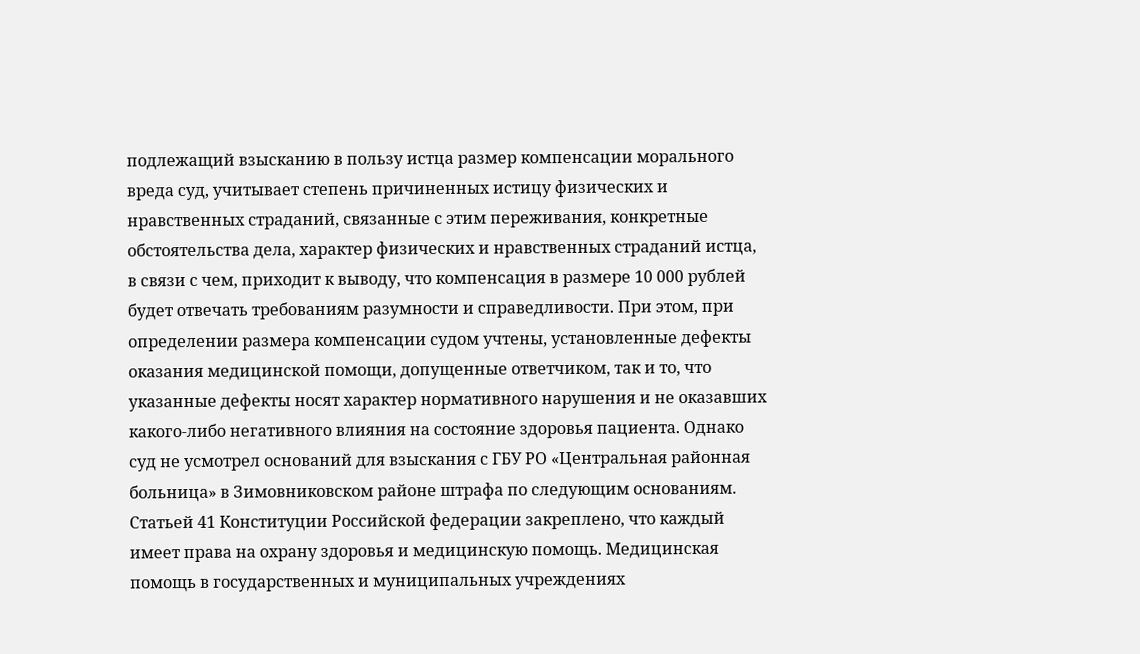подлежащий взысканию в пользу истца размер компенсации морального вреда суд, учитывает степень причиненных истицу физических и нравственных страданий, связанные с этим переживания, конкретные обстоятельства дела, характер физических и нравственных страданий истца, в связи с чем, приходит к выводу, что компенсация в размере 10 000 рублей будет отвечать требованиям разумности и справедливости. При этом, при определении размера компенсации судом учтены, установленные дефекты оказания медицинской помощи, допущенные ответчиком, так и то, что указанные дефекты носят характер нормативного нарушения и не оказавших какого-либо негативного влияния на состояние здоровья пациента. Однако суд не усмотрел оснований для взыскания с ГБУ РО «Центральная районная больница» в Зимовниковском районе штрафа по следующим основаниям. Статьей 41 Конституции Российской федерации закреплено, что каждый имеет права на охрану здоровья и медицинскую помощь. Медицинская помощь в государственных и муниципальных учреждениях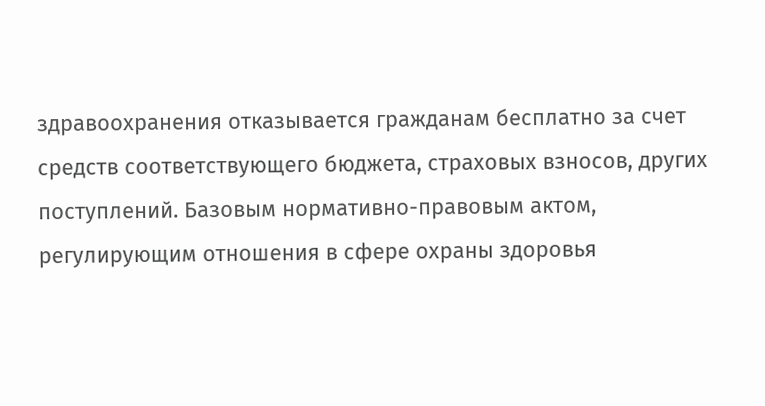здравоохранения отказывается гражданам бесплатно за счет средств соответствующего бюджета, страховых взносов, других поступлений. Базовым нормативно-правовым актом, регулирующим отношения в сфере охраны здоровья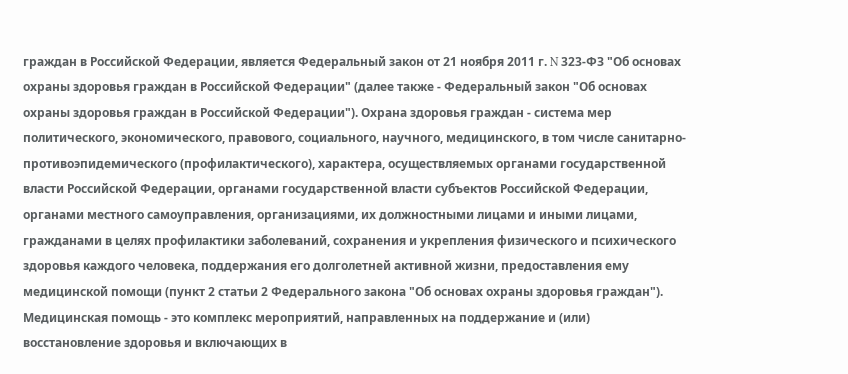граждан в Российской Федерации, является Федеральный закон от 21 ноября 2011 г. N 323-ФЗ "Об основах охраны здоровья граждан в Российской Федерации" (далее также - Федеральный закон "Об основах охраны здоровья граждан в Российской Федерации"). Охрана здоровья граждан - система мер политического, экономического, правового, социального, научного, медицинского, в том числе санитарно-противоэпидемического (профилактического), характера, осуществляемых органами государственной власти Российской Федерации, органами государственной власти субъектов Российской Федерации, органами местного самоуправления, организациями, их должностными лицами и иными лицами, гражданами в целях профилактики заболеваний, сохранения и укрепления физического и психического здоровья каждого человека, поддержания его долголетней активной жизни, предоставления ему медицинской помощи (пункт 2 статьи 2 Федерального закона "Об основах охраны здоровья граждан"). Медицинская помощь - это комплекс мероприятий, направленных на поддержание и (или) восстановление здоровья и включающих в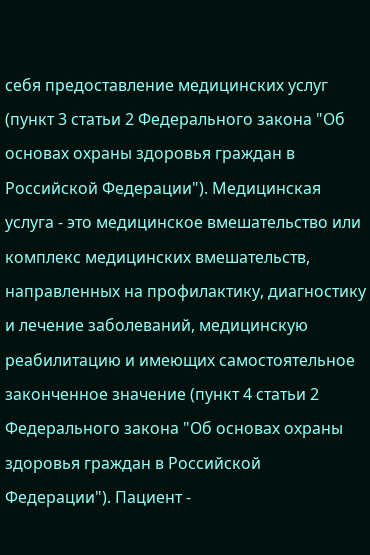себя предоставление медицинских услуг (пункт 3 статьи 2 Федерального закона "Об основах охраны здоровья граждан в Российской Федерации"). Медицинская услуга - это медицинское вмешательство или комплекс медицинских вмешательств, направленных на профилактику, диагностику и лечение заболеваний, медицинскую реабилитацию и имеющих самостоятельное законченное значение (пункт 4 статьи 2 Федерального закона "Об основах охраны здоровья граждан в Российской Федерации"). Пациент -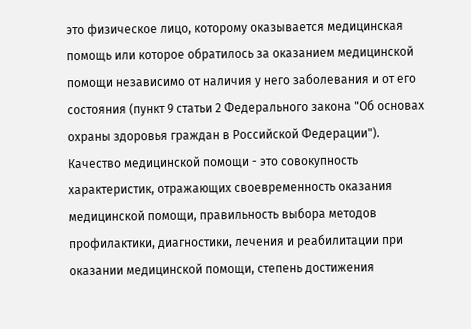это физическое лицо, которому оказывается медицинская помощь или которое обратилось за оказанием медицинской помощи независимо от наличия у него заболевания и от его состояния (пункт 9 статьи 2 Федерального закона "Об основах охраны здоровья граждан в Российской Федерации"). Качество медицинской помощи - это совокупность характеристик, отражающих своевременность оказания медицинской помощи, правильность выбора методов профилактики, диагностики, лечения и реабилитации при оказании медицинской помощи, степень достижения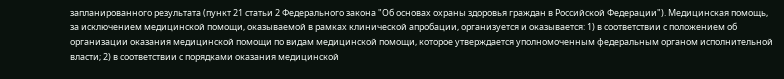запланированного результата (пункт 21 статьи 2 Федерального закона "Об основах охраны здоровья граждан в Российской Федерации"). Медицинская помощь, за исключением медицинской помощи, оказываемой в рамках клинической апробации, организуется и оказывается: 1) в соответствии с положением об организации оказания медицинской помощи по видам медицинской помощи, которое утверждается уполномоченным федеральным органом исполнительной власти; 2) в соответствии с порядками оказания медицинской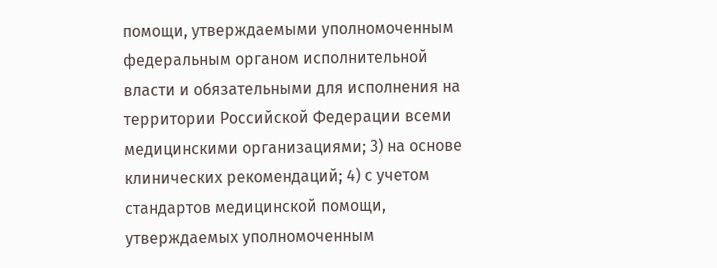помощи, утверждаемыми уполномоченным федеральным органом исполнительной власти и обязательными для исполнения на территории Российской Федерации всеми медицинскими организациями; 3) на основе клинических рекомендаций; 4) с учетом стандартов медицинской помощи, утверждаемых уполномоченным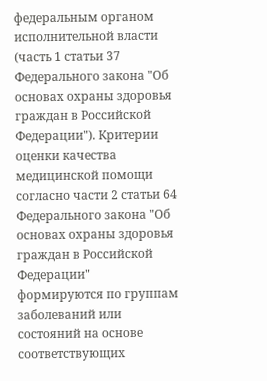федеральным органом исполнительной власти (часть 1 статьи 37 Федерального закона "Об основах охраны здоровья граждан в Российской Федерации"). Критерии оценки качества медицинской помощи согласно части 2 статьи 64 Федерального закона "Об основах охраны здоровья граждан в Российской Федерации" формируются по группам заболеваний или состояний на основе соответствующих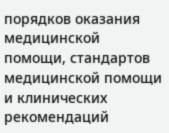порядков оказания медицинской помощи, стандартов медицинской помощи и клинических рекомендаций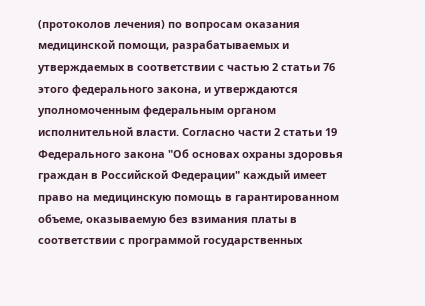(протоколов лечения) по вопросам оказания медицинской помощи, разрабатываемых и утверждаемых в соответствии с частью 2 статьи 76 этого федерального закона, и утверждаются уполномоченным федеральным органом исполнительной власти. Согласно части 2 статьи 19 Федерального закона "Об основах охраны здоровья граждан в Российской Федерации" каждый имеет право на медицинскую помощь в гарантированном объеме, оказываемую без взимания платы в соответствии с программой государственных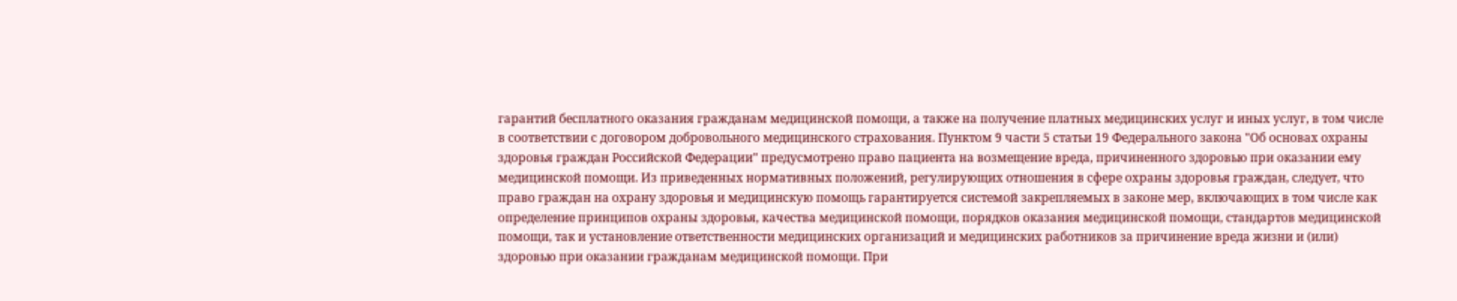гарантий бесплатного оказания гражданам медицинской помощи, а также на получение платных медицинских услуг и иных услуг, в том числе в соответствии с договором добровольного медицинского страхования. Пунктом 9 части 5 статьи 19 Федерального закона "Об основах охраны здоровья граждан Российской Федерации" предусмотрено право пациента на возмещение вреда, причиненного здоровью при оказании ему медицинской помощи. Из приведенных нормативных положений, регулирующих отношения в сфере охраны здоровья граждан, следует, что право граждан на охрану здоровья и медицинскую помощь гарантируется системой закрепляемых в законе мер, включающих в том числе как определение принципов охраны здоровья, качества медицинской помощи, порядков оказания медицинской помощи, стандартов медицинской помощи, так и установление ответственности медицинских организаций и медицинских работников за причинение вреда жизни и (или) здоровью при оказании гражданам медицинской помощи. При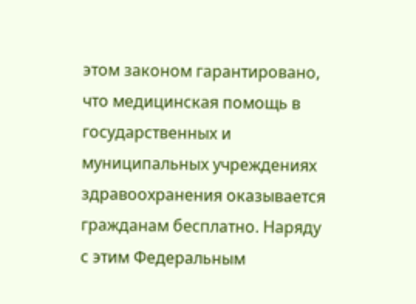этом законом гарантировано, что медицинская помощь в государственных и муниципальных учреждениях здравоохранения оказывается гражданам бесплатно. Наряду с этим Федеральным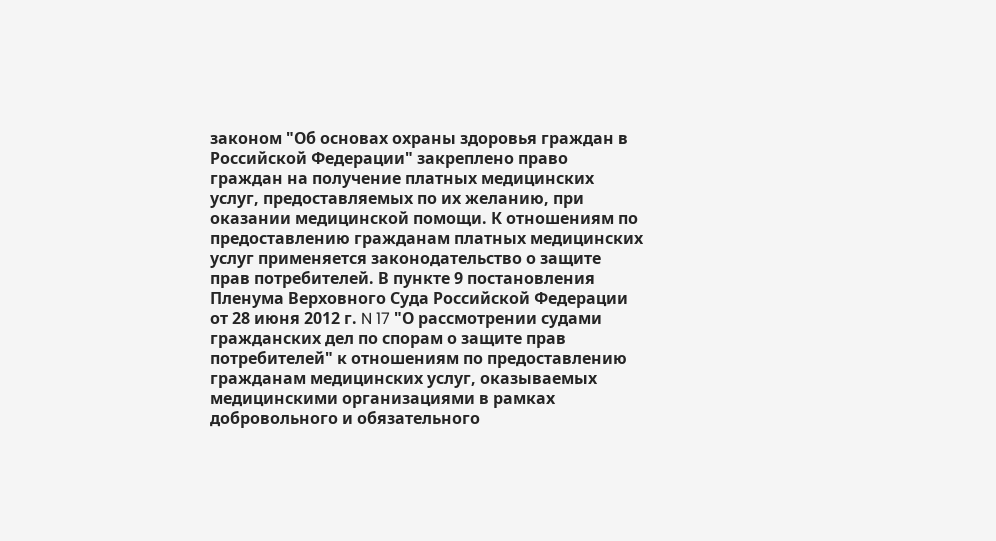законом "Об основах охраны здоровья граждан в Российской Федерации" закреплено право граждан на получение платных медицинских услуг, предоставляемых по их желанию, при оказании медицинской помощи. К отношениям по предоставлению гражданам платных медицинских услуг применяется законодательство о защите прав потребителей. В пункте 9 постановления Пленума Верховного Суда Российской Федерации от 28 июня 2012 г. N 17 "О рассмотрении судами гражданских дел по спорам о защите прав потребителей" к отношениям по предоставлению гражданам медицинских услуг, оказываемых медицинскими организациями в рамках добровольного и обязательного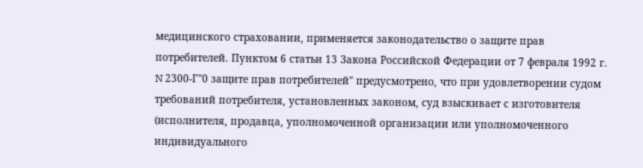медицинского страховании, применяется законодательство о защите прав потребителей. Пунктом 6 статьи 13 Закона Российской Федерации от 7 февраля 1992 г. N 2300-Г"0 защите прав потребителей" предусмотрено, что при удовлетворении судом требований потребителя, установленных законом, суд взыскивает с изготовителя (исполнителя, продавца, уполномоченной организации или уполномоченного индивидуального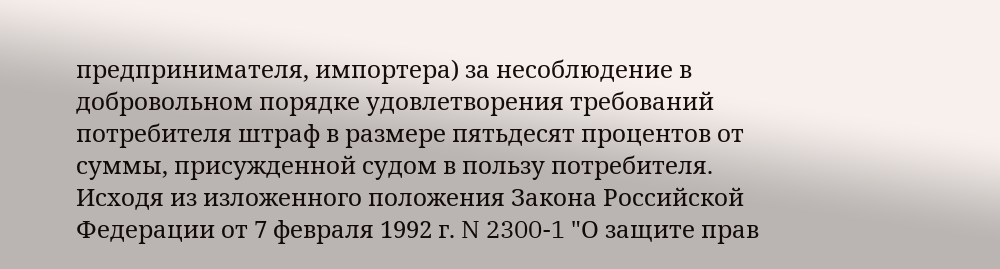предпринимателя, импортера) за несоблюдение в добровольном порядке удовлетворения требований потребителя штраф в размере пятьдесят процентов от суммы, присужденной судом в пользу потребителя. Исходя из изложенного положения Закона Российской Федерации от 7 февраля 1992 г. N 2300-1 "О защите прав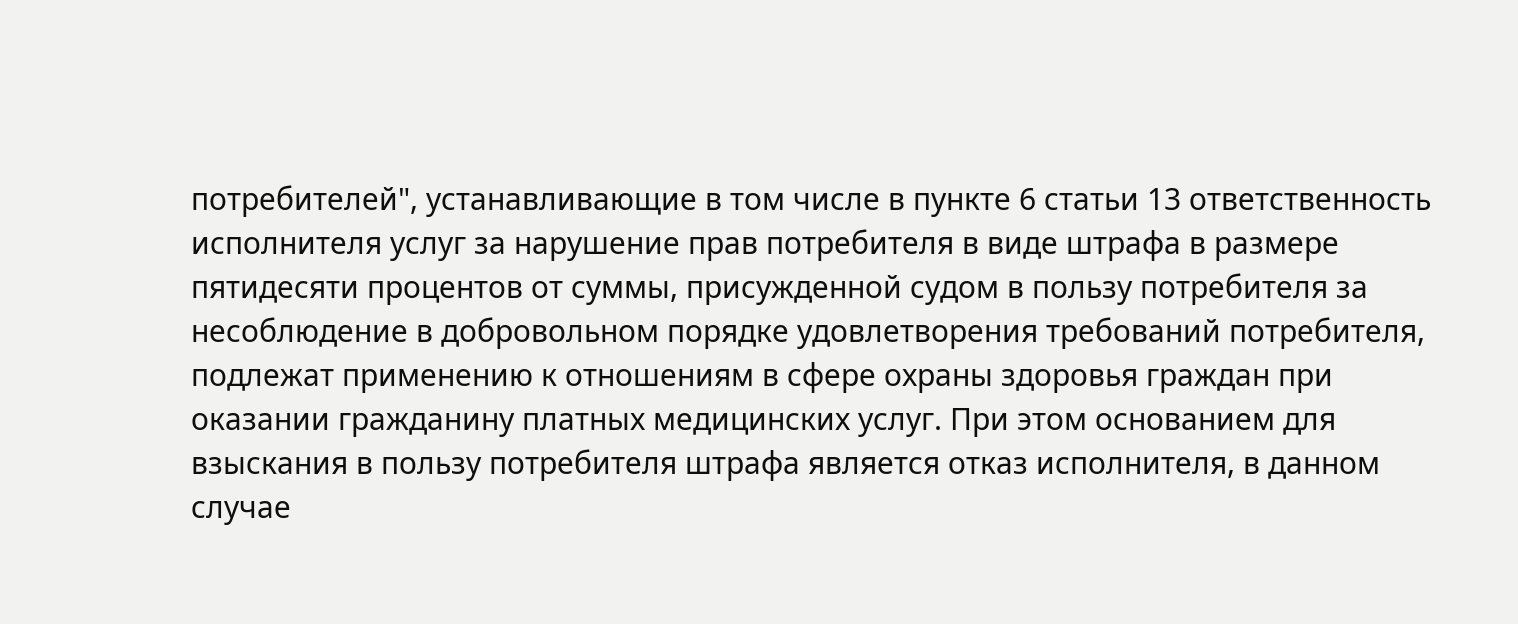потребителей", устанавливающие в том числе в пункте 6 статьи 13 ответственность исполнителя услуг за нарушение прав потребителя в виде штрафа в размере пятидесяти процентов от суммы, присужденной судом в пользу потребителя за несоблюдение в добровольном порядке удовлетворения требований потребителя, подлежат применению к отношениям в сфере охраны здоровья граждан при оказании гражданину платных медицинских услуг. При этом основанием для взыскания в пользу потребителя штрафа является отказ исполнителя, в данном случае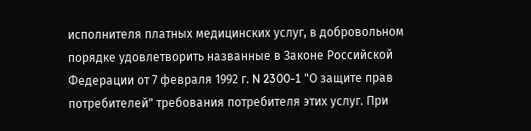исполнителя платных медицинских услуг, в добровольном порядке удовлетворить названные в Законе Российской Федерации от 7 февраля 1992 г. N 2300-1 "О защите прав потребителей" требования потребителя этих услуг. При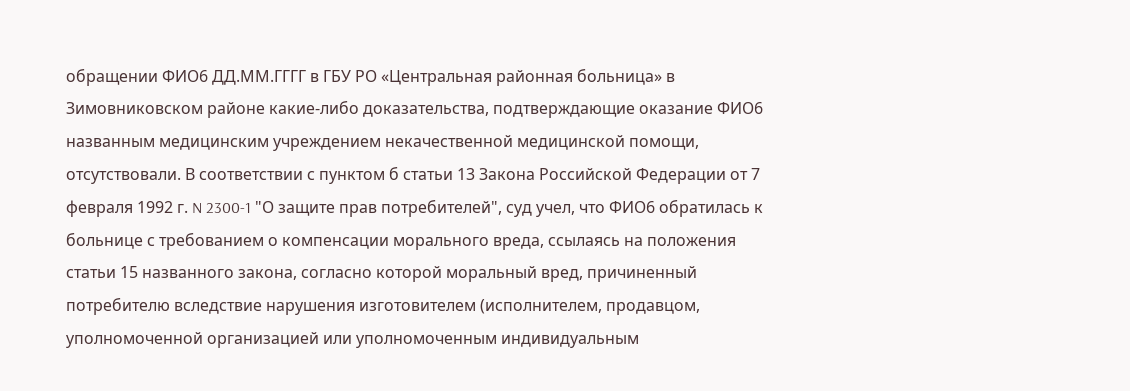обращении ФИО6 ДД.ММ.ГГГГ в ГБУ РО «Центральная районная больница» в Зимовниковском районе какие-либо доказательства, подтверждающие оказание ФИО6 названным медицинским учреждением некачественной медицинской помощи, отсутствовали. В соответствии с пунктом б статьи 13 Закона Российской Федерации от 7 февраля 1992 г. N 2300-1 "О защите прав потребителей", суд учел, что ФИО6 обратилась к больнице с требованием о компенсации морального вреда, ссылаясь на положения статьи 15 названного закона, согласно которой моральный вред, причиненный потребителю вследствие нарушения изготовителем (исполнителем, продавцом, уполномоченной организацией или уполномоченным индивидуальным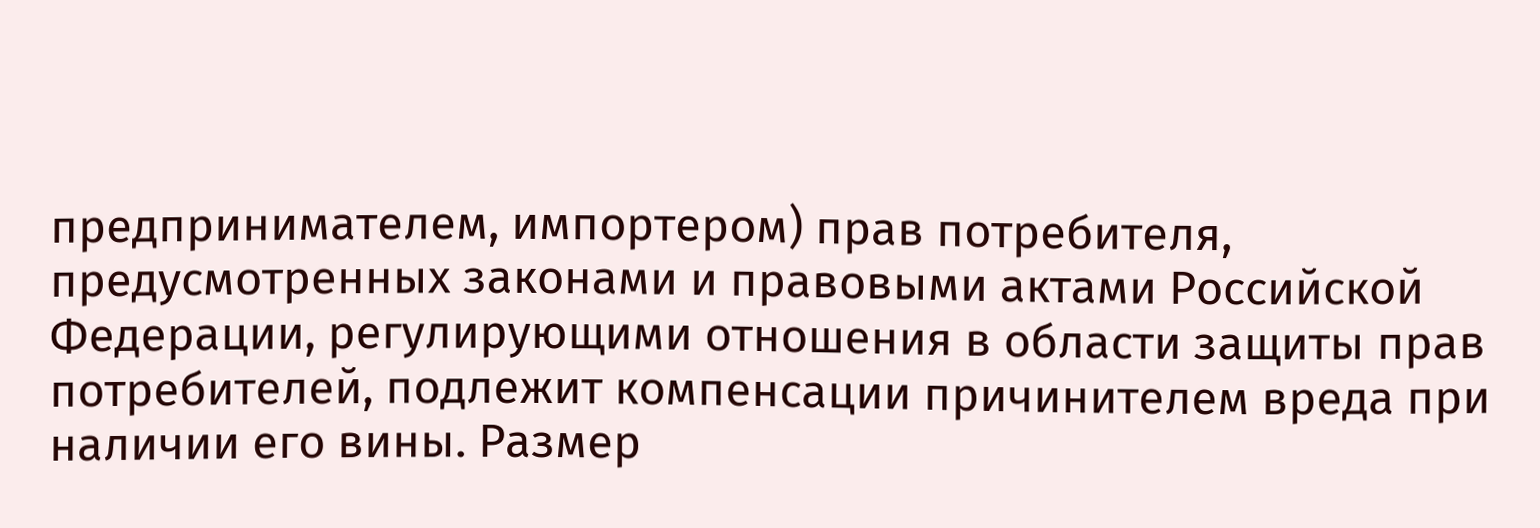предпринимателем, импортером) прав потребителя, предусмотренных законами и правовыми актами Российской Федерации, регулирующими отношения в области защиты прав потребителей, подлежит компенсации причинителем вреда при наличии его вины. Размер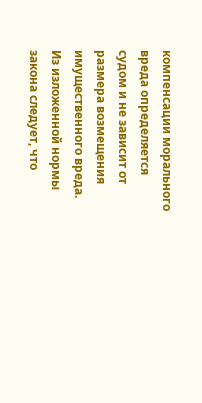компенсации морального вреда определяется судом и не зависит от размера возмещения имущественного вреда. Из изложенной нормы закона следует, что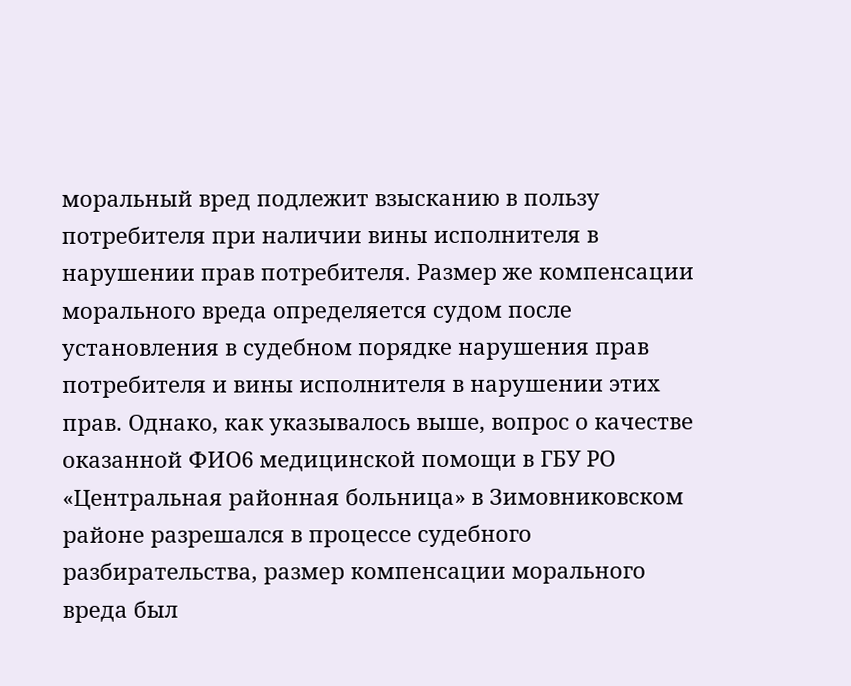моральный вред подлежит взысканию в пользу потребителя при наличии вины исполнителя в нарушении прав потребителя. Размер же компенсации морального вреда определяется судом после установления в судебном порядке нарушения прав потребителя и вины исполнителя в нарушении этих прав. Однако, как указывалось выше, вопрос о качестве оказанной ФИО6 медицинской помощи в ГБУ РО «Центральная районная больница» в Зимовниковском районе разрешался в процессе судебного разбирательства, размер компенсации морального вреда был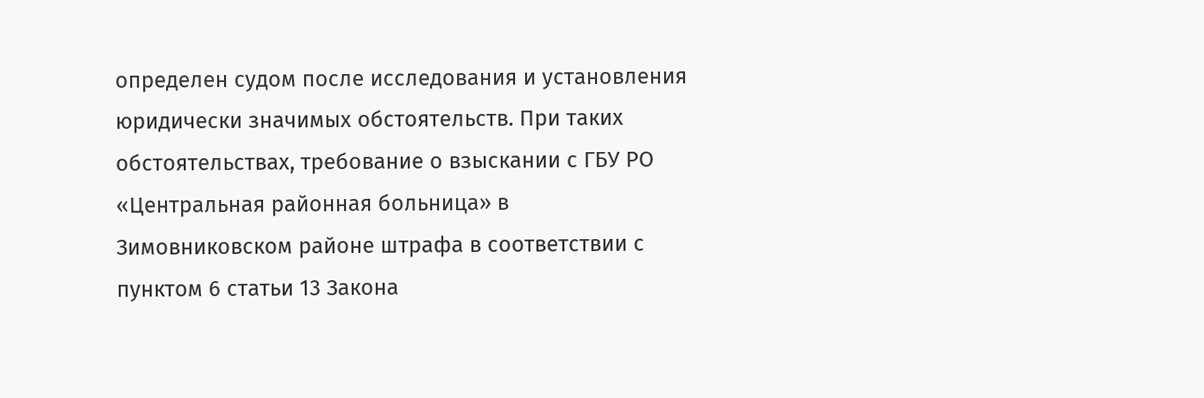определен судом после исследования и установления юридически значимых обстоятельств. При таких обстоятельствах, требование о взыскании с ГБУ РО «Центральная районная больница» в Зимовниковском районе штрафа в соответствии с пунктом 6 статьи 13 Закона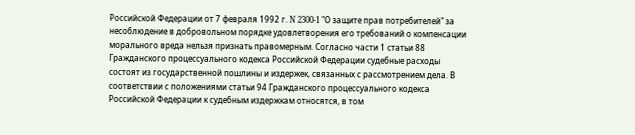Российской Федерации от 7 февраля 1992 г. N 2300-1 "О защите прав потребителей" за несоблюдение в добровольном порядке удовлетворения его требований о компенсации морального вреда нельзя признать правомерным. Согласно части 1 статьи 88 Гражданского процессуального кодекса Российской Федерации судебные расходы состоят из государственной пошлины и издержек, связанных с рассмотрением дела. В соответствии с положениями статьи 94 Гражданского процессуального кодекса Российской Федерации к судебным издержкам относятся, в том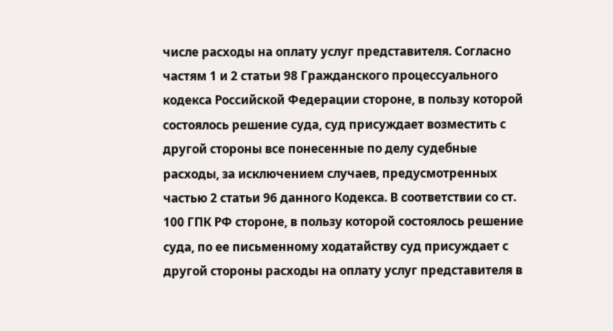числе расходы на оплату услуг представителя. Согласно частям 1 и 2 статьи 98 Гражданского процессуального кодекса Российской Федерации стороне, в пользу которой состоялось решение суда, суд присуждает возместить с другой стороны все понесенные по делу судебные расходы, за исключением случаев, предусмотренных частью 2 статьи 96 данного Кодекса. В соответствии со ст. 100 ГПК РФ стороне, в пользу которой состоялось решение суда, по ее письменному ходатайству суд присуждает с другой стороны расходы на оплату услуг представителя в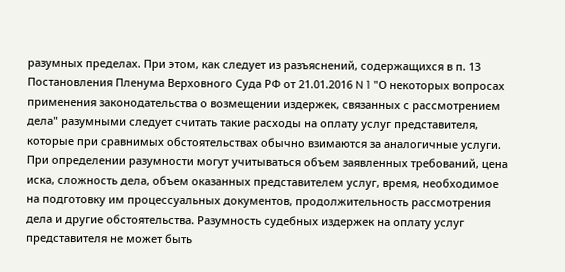разумных пределах. При этом, как следует из разъяснений, содержащихся в п. 13 Постановления Пленума Верховного Суда РФ от 21.01.2016 N 1 "О некоторых вопросах применения законодательства о возмещении издержек, связанных с рассмотрением дела" разумными следует считать такие расходы на оплату услуг представителя, которые при сравнимых обстоятельствах обычно взимаются за аналогичные услуги. При определении разумности могут учитываться объем заявленных требований, цена иска, сложность дела, объем оказанных представителем услуг, время, необходимое на подготовку им процессуальных документов, продолжительность рассмотрения дела и другие обстоятельства. Разумность судебных издержек на оплату услуг представителя не может быть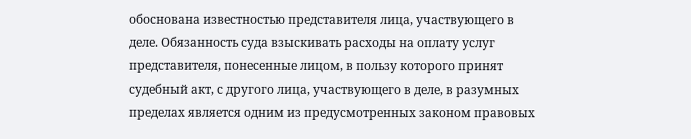обоснована известностью представителя лица, участвующего в деле. Обязанность суда взыскивать расходы на оплату услуг представителя, понесенные лицом, в пользу которого принят судебный акт, с другого лица, участвующего в деле, в разумных пределах является одним из предусмотренных законом правовых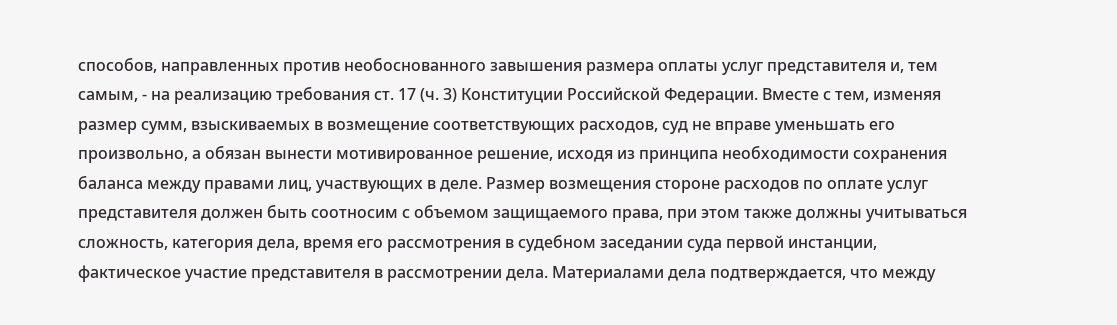способов, направленных против необоснованного завышения размера оплаты услуг представителя и, тем самым, - на реализацию требования ст. 17 (ч. 3) Конституции Российской Федерации. Вместе с тем, изменяя размер сумм, взыскиваемых в возмещение соответствующих расходов, суд не вправе уменьшать его произвольно, а обязан вынести мотивированное решение, исходя из принципа необходимости сохранения баланса между правами лиц, участвующих в деле. Размер возмещения стороне расходов по оплате услуг представителя должен быть соотносим с объемом защищаемого права, при этом также должны учитываться сложность, категория дела, время его рассмотрения в судебном заседании суда первой инстанции, фактическое участие представителя в рассмотрении дела. Материалами дела подтверждается, что между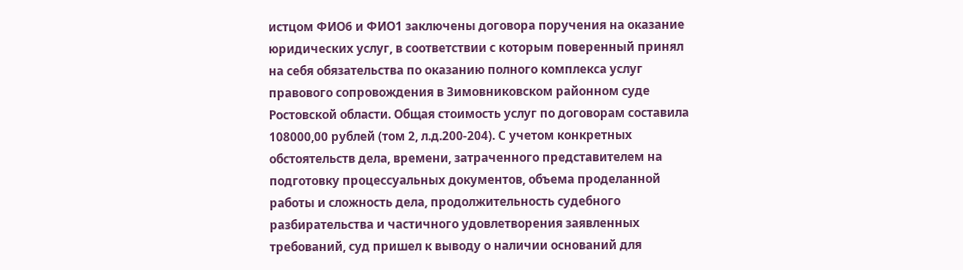истцом ФИО6 и ФИО1 заключены договора поручения на оказание юридических услуг, в соответствии с которым поверенный принял на себя обязательства по оказанию полного комплекса услуг правового сопровождения в Зимовниковском районном суде Ростовской области. Общая стоимость услуг по договорам составила 108000,00 рублей (том 2, л.д.200-204). С учетом конкретных обстоятельств дела, времени, затраченного представителем на подготовку процессуальных документов, объема проделанной работы и сложность дела, продолжительность судебного разбирательства и частичного удовлетворения заявленных требований, суд пришел к выводу о наличии оснований для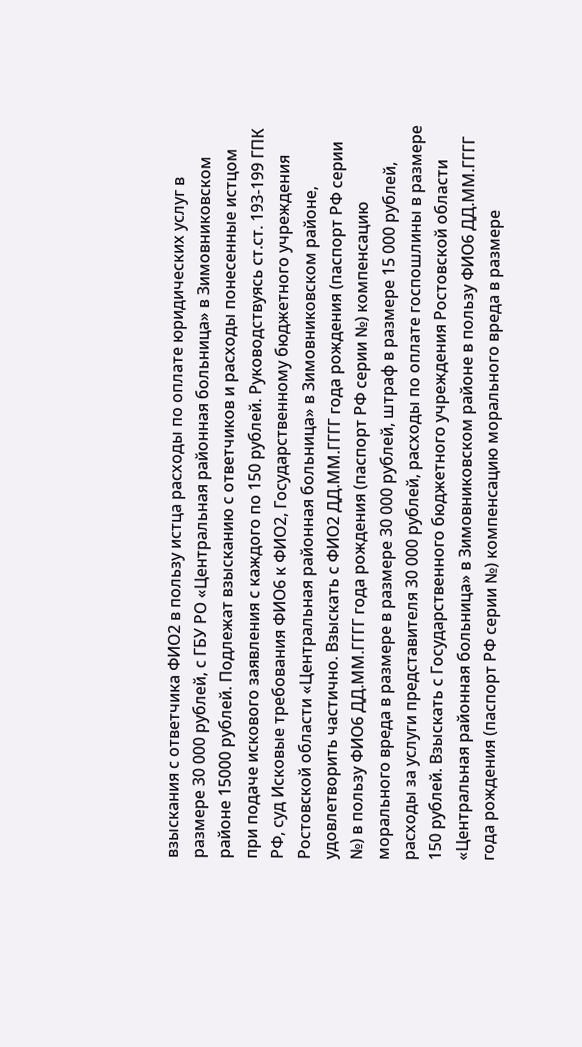взыскания с ответчика ФИО2 в пользу истца расходы по оплате юридических услуг в размере 30 000 рублей, с ГБУ РО «Центральная районная больница» в Зимовниковском районе 15000 рублей. Подлежат взысканию с ответчиков и расходы понесенные истцом при подаче искового заявления с каждого по 150 рублей. Руководствуясь ст.ст. 193-199 ГПК РФ, суд Исковые требования ФИО6 к ФИО2, Государственному бюджетного учреждения Ростовской области «Центральная районная больница» в Зимовниковском районе, удовлетворить частично. Взыскать с ФИО2 ДД.ММ.ГГГГ года рождения (паспорт РФ серии №) в пользу ФИО6 ДД.ММ.ГГГГ года рождения (паспорт РФ серии №) компенсацию морального вреда в размере в размере 30 000 рублей, штраф в размере 15 000 рублей, расходы за услуги представителя 30 000 рублей, расходы по оплате госпошлины в размере 150 рублей. Взыскать с Государственного бюджетного учреждения Ростовской области «Центральная районная больница» в Зимовниковском районе в пользу ФИО6 ДД.ММ.ГГГГ года рождения (паспорт РФ серии №) компенсацию морального вреда в размере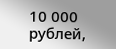10 000 рублей,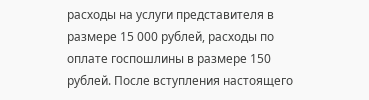расходы на услуги представителя в размере 15 000 рублей, расходы по оплате госпошлины в размере 150 рублей. После вступления настоящего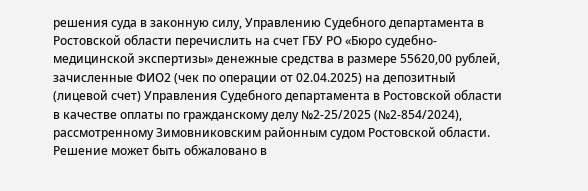решения суда в законную силу, Управлению Судебного департамента в Ростовской области перечислить на счет ГБУ РО «Бюро судебно-медицинской экспертизы» денежные средства в размере 55620,00 рублей, зачисленные ФИО2 (чек по операции от 02.04.2025) на депозитный (лицевой счет) Управления Судебного департамента в Ростовской области в качестве оплаты по гражданскому делу №2-25/2025 (№2-854/2024), рассмотренному Зимовниковским районным судом Ростовской области. Решение может быть обжаловано в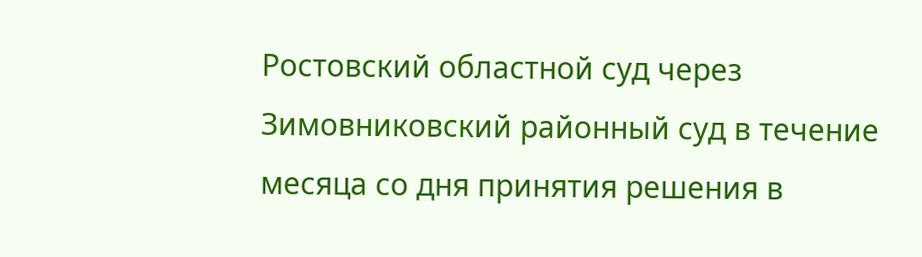Ростовский областной суд через Зимовниковский районный суд в течение месяца со дня принятия решения в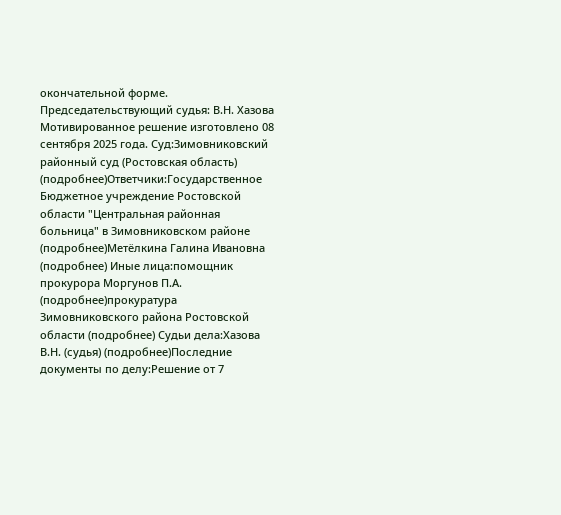окончательной форме. Председательствующий судья: В.Н. Хазова Мотивированное решение изготовлено 08 сентября 2025 года. Суд:Зимовниковский районный суд (Ростовская область) (подробнее)Ответчики:Государственное Бюджетное учреждение Ростовской области "Центральная районная больница" в Зимовниковском районе (подробнее)Метёлкина Галина Ивановна (подробнее) Иные лица:помощник прокурора Моргунов П.А. (подробнее)прокуратура Зимовниковского района Ростовской области (подробнее) Судьи дела:Хазова В.Н. (судья) (подробнее)Последние документы по делу:Решение от 7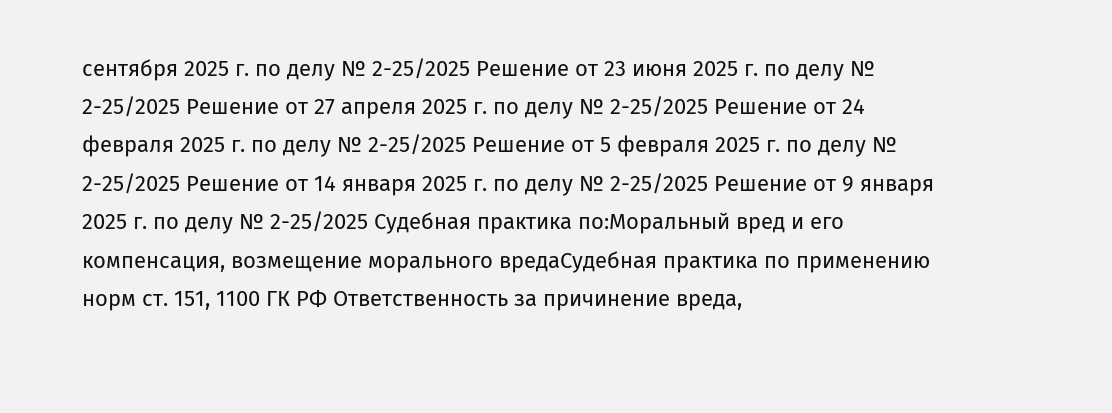сентября 2025 г. по делу № 2-25/2025 Решение от 23 июня 2025 г. по делу № 2-25/2025 Решение от 27 апреля 2025 г. по делу № 2-25/2025 Решение от 24 февраля 2025 г. по делу № 2-25/2025 Решение от 5 февраля 2025 г. по делу № 2-25/2025 Решение от 14 января 2025 г. по делу № 2-25/2025 Решение от 9 января 2025 г. по делу № 2-25/2025 Судебная практика по:Моральный вред и его компенсация, возмещение морального вредаСудебная практика по применению норм ст. 151, 1100 ГК РФ Ответственность за причинение вреда,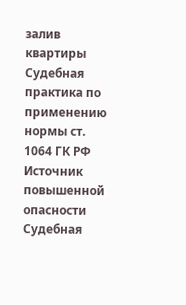залив квартиры Судебная практика по применению нормы ст. 1064 ГК РФ Источник повышенной опасности Судебная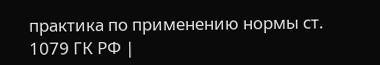практика по применению нормы ст. 1079 ГК РФ |